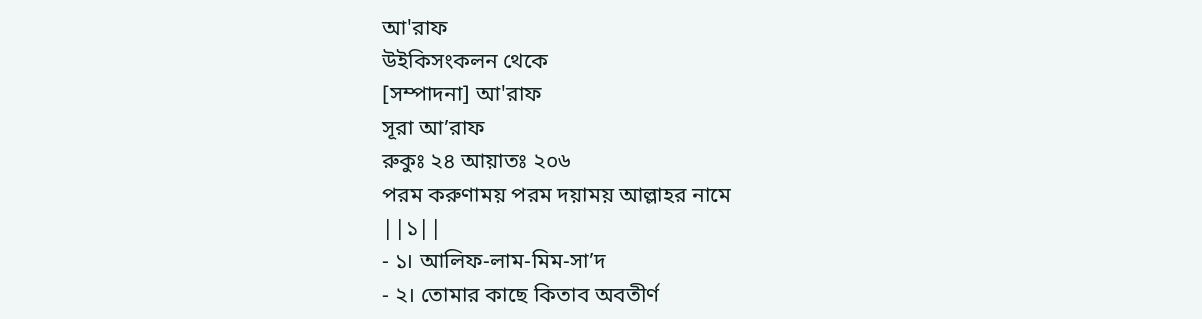আ'রাফ
উইকিসংকলন থেকে
[সম্পাদনা] আ'রাফ
সূরা আ’রাফ
রুকুঃ ২৪ আয়াতঃ ২০৬
পরম করুণাময় পরম দয়াময় আল্লাহর নামে
||১||
- ১। আলিফ-লাম-মিম-সা’দ
- ২। তোমার কাছে কিতাব অবতীর্ণ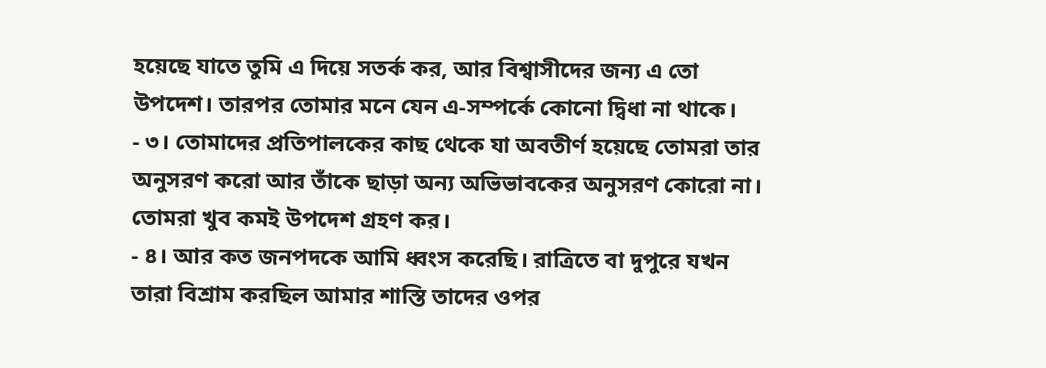হয়েছে যাতে তুমি এ দিয়ে সতর্ক কর, আর বিশ্বাসীদের জন্য এ তো উপদেশ। তারপর তোমার মনে যেন এ-সম্পর্কে কোনো দ্বিধা না থাকে।
- ৩। তোমাদের প্রতিপালকের কাছ থেকে যা অবতীর্ণ হয়েছে তোমরা তার অনুসরণ করো আর তাঁকে ছাড়া অন্য অভিভাবকের অনুসরণ কোরো না। তোমরা খুব কমই উপদেশ গ্রহণ কর।
- ৪। আর কত জনপদকে আমি ধ্বংস করেছি। রাত্রিতে বা দুপুরে যখন তারা বিশ্রাম করছিল আমার শাস্তি তাদের ওপর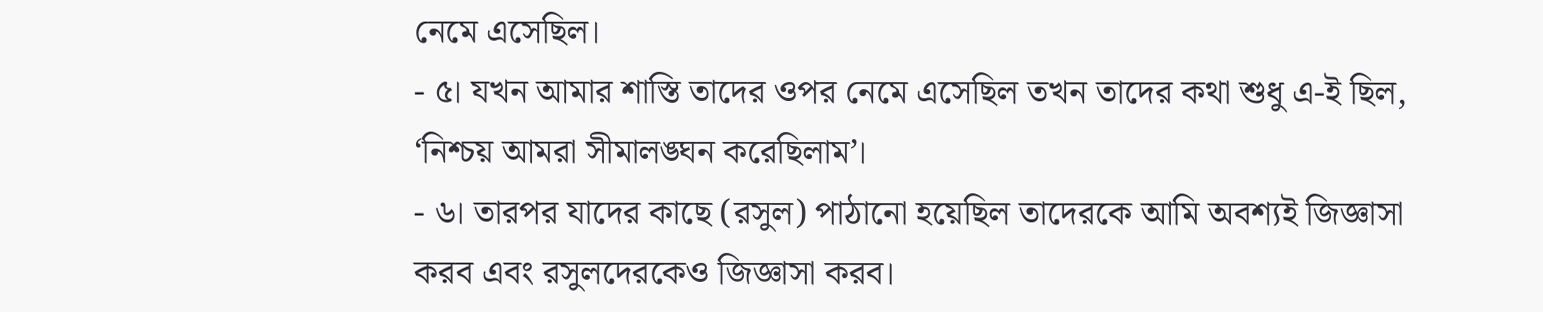নেমে এসেছিল।
- ৫। যখন আমার শাস্তি তাদের ওপর নেমে এসেছিল তখন তাদের কথা শুধু এ-ই ছিল, ‘নিশ্চয় আমরা সীমালঙ্ঘন করেছিলাম’।
- ৬। তারপর যাদের কাছে (রসুল) পাঠানো হয়েছিল তাদেরকে আমি অবশ্যই জিজ্ঞাসা করব এবং রসুলদেরকেও জিজ্ঞাসা করব।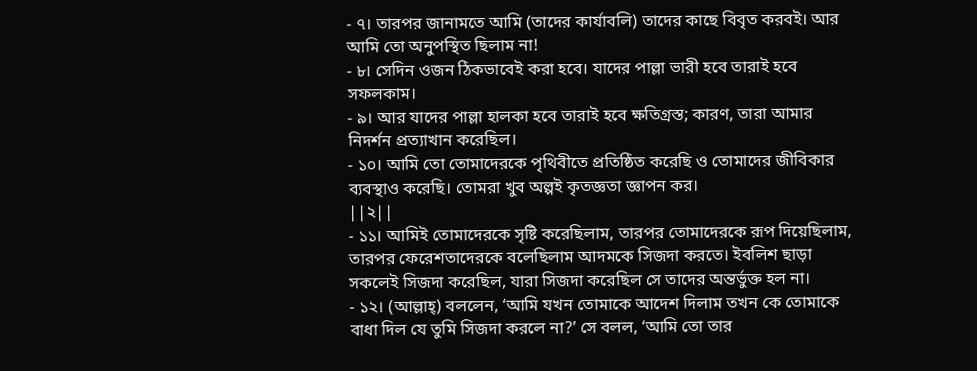- ৭। তারপর জানামতে আমি (তাদের কার্যাবলি) তাদের কাছে বিবৃত করবই। আর আমি তো অনুপস্থিত ছিলাম না!
- ৮। সেদিন ওজন ঠিকভাবেই করা হবে। যাদের পাল্লা ভারী হবে তারাই হবে সফলকাম।
- ৯। আর যাদের পাল্লা হালকা হবে তারাই হবে ক্ষতিগ্রস্ত; কারণ, তারা আমার নিদর্শন প্রত্যাখান করেছিল।
- ১০। আমি তো তোমাদেরকে পৃথিবীতে প্রতিষ্ঠিত করেছি ও তোমাদের জীবিকার ব্যবস্থাও করেছি। তোমরা খুব অল্পই কৃতজ্ঞতা জ্ঞাপন কর।
||২||
- ১১। আমিই তোমাদেরকে সৃষ্টি করেছিলাম, তারপর তোমাদেরকে রূপ দিয়েছিলাম, তারপর ফেরেশতাদেরকে বলেছিলাম আদমকে সিজদা করতে। ইবলিশ ছাড়া সকলেই সিজদা করেছিল, যারা সিজদা করেছিল সে তাদের অন্তর্ভুক্ত হল না।
- ১২। (আল্লাহ্) বললেন, ‘আমি যখন তোমাকে আদেশ দিলাম তখন কে তোমাকে বাধা দিল যে তুমি সিজদা করলে না?’ সে বলল, ‘আমি তো তার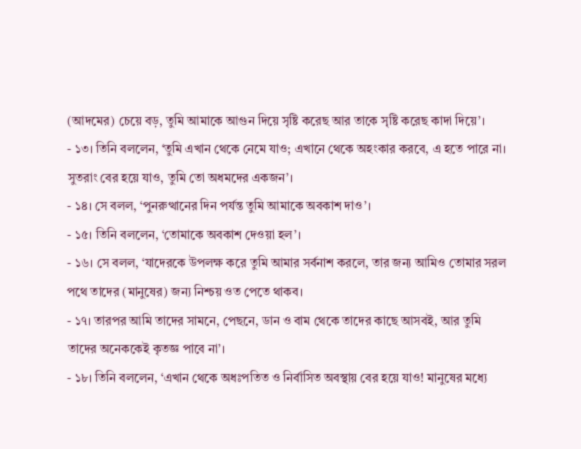(আদমের) চেয়ে বড়, তুমি আমাকে আগুন দিয়ে সৃষ্টি করেছ আর তাকে সৃষ্টি করেছ কাদা দিয়ে’।
- ১৩। তিনি বললেন, ‘তুমি এখান থেকে নেমে যাও; এখানে থেকে অহংকার করবে, এ হতে পারে না। সুতরাং বের হয়ে যাও, তুমি তো অধমদের একজন’।
- ১৪। সে বলল, ‘পুনরুত্থানের দিন পর্যন্ত তুমি আমাকে অবকাশ দাও’।
- ১৫। তিনি বললেন, ‘তোমাকে অবকাশ দেওয়া হল’।
- ১৬। সে বলল, ‘যাদেরকে উপলক্ষ করে তুমি আমার সর্বনাশ করলে, তার জন্য আমিও তোমার সরল পথে তাদের (মানুষের) জন্য নিশ্চয় ওত পেতে থাকব।
- ১৭। তারপর আমি তাদের সামনে, পেছনে, ডান ও বাম থেকে তাদের কাছে আসবই, আর তুমি তাদের অনেককেই কৃতজ্ঞ পাবে না’।
- ১৮। তিনি বললেন, ‘এখান থেকে অধঃপতিত ও নির্বাসিত অবস্থায় বের হয়ে যাও! মানুষের মধ্যে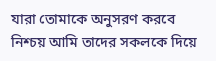যারা তোমাকে অনুসরণ করবে নিশ্চয় আমি তাদের সকলকে দিয়ে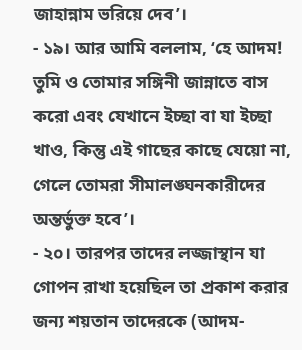জাহান্নাম ভরিয়ে দেব’।
- ১৯। আর আমি বললাম, ‘হে আদম! তুমি ও তোমার সঙ্গিনী জান্নাতে বাস করো এবং যেখানে ইচ্ছা বা যা ইচ্ছা খাও, কিন্তু এই গাছের কাছে যেয়ো না, গেলে তোমরা সীমালঙ্ঘনকারীদের অন্তর্ভুক্ত হবে’।
- ২০। তারপর তাদের লজ্জাস্থান যা গোপন রাখা হয়েছিল তা প্রকাশ করার জন্য শয়তান তাদেরকে (আদম-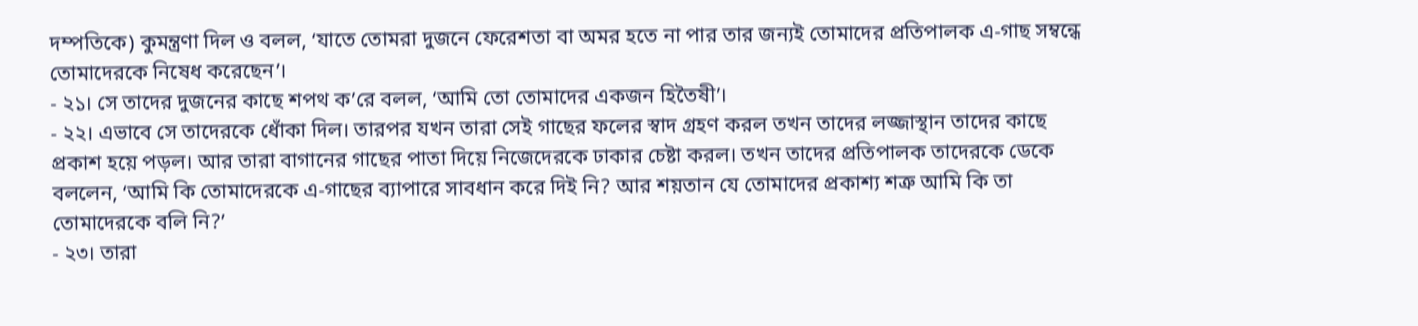দম্পতিকে) কুমন্ত্রণা দিল ও বলল, ‘যাতে তোমরা দুজনে ফেরেশতা বা অমর হতে না পার তার জন্যই তোমাদের প্রতিপালক এ-গাছ সম্বন্ধে তোমাদেরকে নিষেধ করেছেন’।
- ২১। সে তাদের দুজনের কাছে শপথ ক’রে বলল, ‘আমি তো তোমাদের একজন হিতৈষী’।
- ২২। এভাবে সে তাদেরকে ধোঁকা দিল। তারপর যখন তারা সেই গাছের ফলের স্বাদ গ্রহণ করল তখন তাদের লজ্জাস্থান তাদের কাছে প্রকাশ হয়ে পড়ল। আর তারা বাগানের গাছের পাতা দিয়ে নিজেদেরকে ঢাকার চেষ্টা করল। তখন তাদের প্রতিপালক তাদেরকে ডেকে বললেন, ‘আমি কি তোমাদেরকে এ-গাছের ব্যাপারে সাবধান করে দিই নি? আর শয়তান যে তোমাদের প্রকাশ্য শত্রু আমি কি তা তোমাদেরকে বলি নি?’
- ২৩। তারা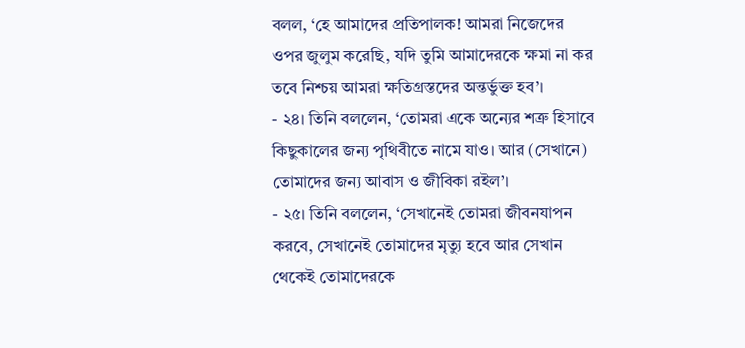বলল, ‘হে আমাদের প্রতিপালক! আমরা নিজেদের ওপর জুলুম করেছি, যদি তুমি আমাদেরকে ক্ষমা না কর তবে নিশ্চয় আমরা ক্ষতিগ্রস্তদের অন্তর্ভুক্ত হব’।
- ২৪। তিনি বললেন, ‘তোমরা একে অন্যের শত্রু হিসাবে কিছুকালের জন্য পৃথিবীতে নামে যাও। আর (সেখানে) তোমাদের জন্য আবাস ও জীবিকা রইল’।
- ২৫। তিনি বললেন, ‘সেখানেই তোমরা জীবনযাপন করবে, সেখানেই তোমাদের মৃত্যু হবে আর সেখান থেকেই তোমাদেরকে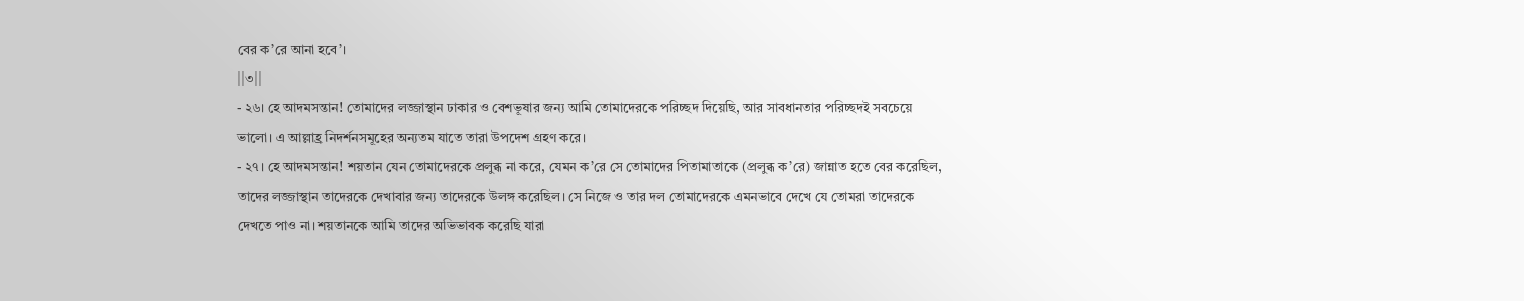বের ক’রে আনা হবে’।
||৩||
- ২৬। হে আদমসন্তান! তোমাদের লজ্জাস্থান ঢাকার ও বেশভূষার জন্য আমি তোমাদেরকে পরিচ্ছদ দিয়েছি, আর সাবধানতার পরিচ্ছদই সবচেয়ে ভালো। এ আল্লাহ্র নিদর্শনসমূহের অন্যতম যাতে তারা উপদেশ গ্রহণ করে।
- ২৭। হে আদমসন্তান! শয়তান যেন তোমাদেরকে প্রলুব্ধ না করে, যেমন ক’রে সে তোমাদের পিতামাতাকে (প্রলুব্ধ ক’রে) জান্নাত হতে বের করেছিল, তাদের লজ্জাস্থান তাদেরকে দেখাবার জন্য তাদেরকে উলঙ্গ করেছিল। সে নিজে ও তার দল তোমাদেরকে এমনভাবে দেখে যে তোমরা তাদেরকে দেখতে পাও না। শয়তানকে আমি তাদের অভিভাবক করেছি যারা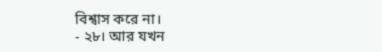বিশ্বাস করে না।
- ২৮। আর যখন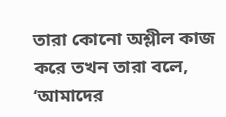তারা কোনো অশ্লীল কাজ করে তখন তারা বলে, ‘আমাদের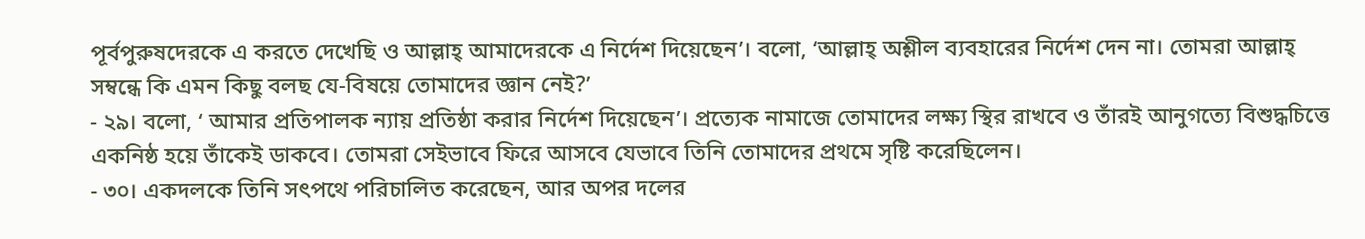পূর্বপুরুষদেরকে এ করতে দেখেছি ও আল্লাহ্ আমাদেরকে এ নির্দেশ দিয়েছেন’। বলো, ‘আল্লাহ্ অশ্লীল ব্যবহারের নির্দেশ দেন না। তোমরা আল্লাহ্ সম্বন্ধে কি এমন কিছু বলছ যে-বিষয়ে তোমাদের জ্ঞান নেই?’
- ২৯। বলো, ‘ আমার প্রতিপালক ন্যায় প্রতিষ্ঠা করার নির্দেশ দিয়েছেন’। প্রত্যেক নামাজে তোমাদের লক্ষ্য স্থির রাখবে ও তাঁরই আনুগত্যে বিশুদ্ধচিত্তে একনিষ্ঠ হয়ে তাঁকেই ডাকবে। তোমরা সেইভাবে ফিরে আসবে যেভাবে তিনি তোমাদের প্রথমে সৃষ্টি করেছিলেন।
- ৩০। একদলকে তিনি সৎপথে পরিচালিত করেছেন, আর অপর দলের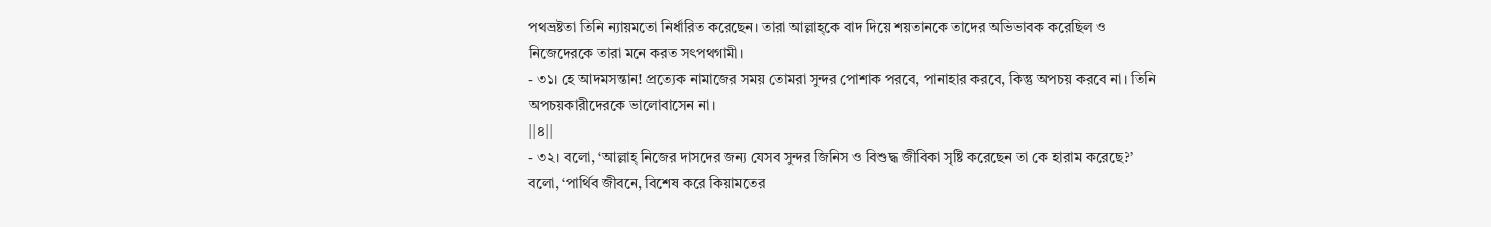পথভ্রষ্টতা তিনি ন্যায়মতো নির্ধারিত করেছেন। তারা আল্লাহ্কে বাদ দিয়ে শয়তানকে তাদের অভিভাবক করেছিল ও নিজেদেরকে তারা মনে করত সৎপথগামী।
- ৩১। হে আদমসন্তান! প্রত্যেক নামাজের সময় তোমরা সুন্দর পোশাক পরবে, পানাহার করবে, কিন্তু অপচয় করবে না। তিনি অপচয়কারীদেরকে ভালোবাসেন না।
||৪||
- ৩২। বলো, ‘আল্লাহ্ নিজের দাসদের জন্য যেসব সুন্দর জিনিস ও বিশুদ্ধ জীবিকা সৃষ্টি করেছেন তা কে হারাম করেছে?’ বলো, ‘পার্থিব জীবনে, বিশেষ করে কিয়ামতের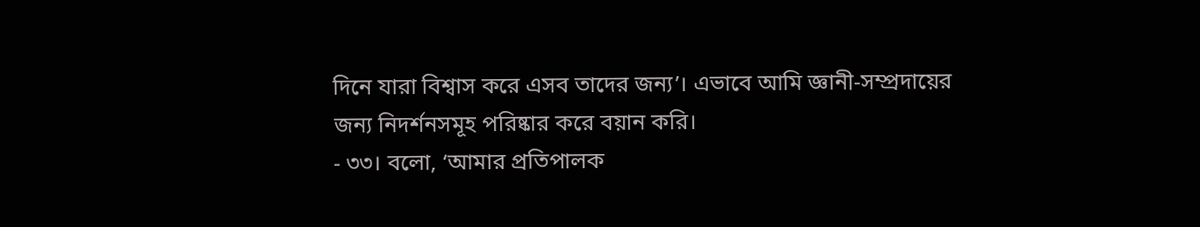দিনে যারা বিশ্বাস করে এসব তাদের জন্য’। এভাবে আমি জ্ঞানী-সম্প্রদায়ের জন্য নিদর্শনসমূহ পরিষ্কার করে বয়ান করি।
- ৩৩। বলো, ‘আমার প্রতিপালক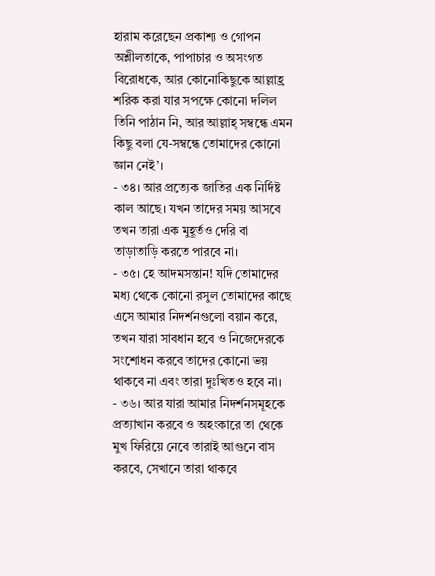হারাম করেছেন প্রকাশ্য ও গোপন অশ্লীলতাকে, পাপাচার ও অসংগত বিরোধকে, আর কোনোকিছুকে আল্লাহ্র শরিক করা যার সপক্ষে কোনো দলিল তিনি পাঠান নি, আর আল্লাহ্ সম্বন্ধে এমন কিছু বলা যে-সম্বন্ধে তোমাদের কোনো জ্ঞান নেই’।
- ৩৪। আর প্রত্যেক জাতির এক নির্দিষ্ট কাল আছে। যখন তাদের সময় আসবে তখন তারা এক মুহূর্তও দেরি বা তাড়াতাড়ি করতে পারবে না।
- ৩৫। হে আদমসন্তান! যদি তোমাদের মধ্য থেকে কোনো রসুল তোমাদের কাছে এসে আমার নিদর্শনগুলো বয়ান করে, তখন যারা সাবধান হবে ও নিজেদেরকে সংশোধন করবে তাদের কোনো ভয় থাকবে না এবং তারা দুঃখিতও হবে না।
- ৩৬। আর যারা আমার নিদর্শনসমূহকে প্রত্যাখান করবে ও অহংকারে তা থেকে মুখ ফিরিয়ে নেবে তারাই আগুনে বাস করবে, সেখানে তারা থাকবে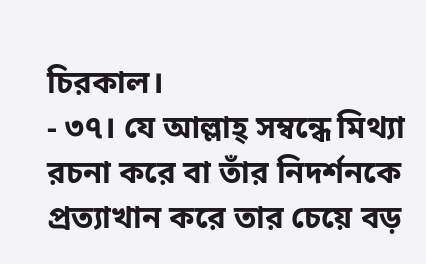চিরকাল।
- ৩৭। যে আল্লাহ্ সম্বন্ধে মিথ্যা রচনা করে বা তাঁর নিদর্শনকে প্রত্যাখান করে তার চেয়ে বড়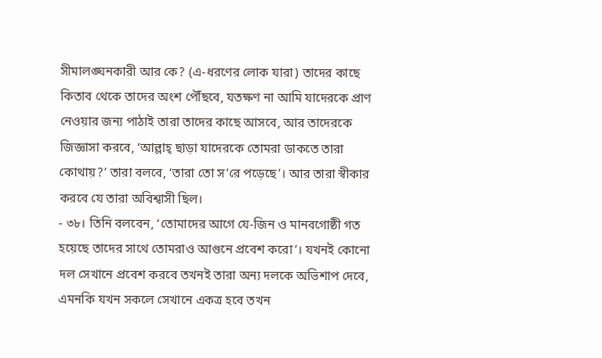সীমালঙ্ঘনকারী আর কে? (এ-ধরণের লোক যারা) তাদের কাছে কিতাব থেকে তাদের অংশ পৌঁছবে, যতক্ষণ না আমি যাদেরকে প্রাণ নেওয়ার জন্য পাঠাই তারা তাদের কাছে আসবে, আর তাদেরকে জিজ্ঞাসা করবে, ‘আল্লাহ্ ছাড়া যাদেরকে তোমরা ডাকতে তারা কোথায়?’ তারা বলবে, ‘তারা তো স’রে পড়েছে’। আর তারা স্বীকার করবে যে তারা অবিশ্বাসী ছিল।
- ৩৮। তিনি বলবেন, ‘তোমাদের আগে যে-জিন ও মানবগোষ্ঠী গত হয়েছে তাদের সাথে তোমরাও আগুনে প্রবেশ করো’। যখনই কোনো দল সেখানে প্রবেশ করবে তখনই তারা অন্য দলকে অভিশাপ দেবে, এমনকি যখন সকলে সেখানে একত্র হবে তখন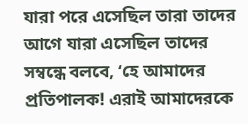যারা পরে এসেছিল তারা তাদের আগে যারা এসেছিল তাদের সম্বন্ধে বলবে, ‘হে আমাদের প্রতিপালক! এরাই আমাদেরকে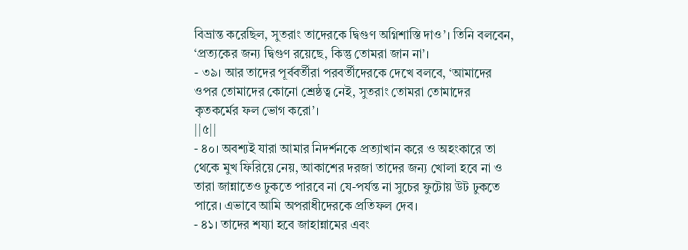বিভ্রান্ত করেছিল, সুতরাং তাদেরকে দ্বিগুণ অগ্নিশাস্তি দাও’। তিনি বলবেন, ‘প্রত্যকের জন্য দ্বিগুণ রয়েছে, কিন্তু তোমরা জান না’।
- ৩৯। আর তাদের পূর্ববর্তীরা পরবর্তীদেরকে দেখে বলবে, ‘আমাদের ওপর তোমাদের কোনো শ্রেষ্ঠত্ব নেই, সুতরাং তোমরা তোমাদের কৃতকর্মের ফল ভোগ করো’।
||৫||
- ৪০। অবশ্যই যারা আমার নিদর্শনকে প্রত্যাখান করে ও অহংকারে তা থেকে মুখ ফিরিয়ে নেয়, আকাশের দরজা তাদের জন্য খোলা হবে না ও তারা জান্নাতেও ঢুকতে পারবে না যে-পর্যন্ত না সুচের ফুটোয় উট ঢুকতে পারে। এভাবে আমি অপরাধীদেরকে প্রতিফল দেব।
- ৪১। তাদের শয্যা হবে জাহান্নামের এবং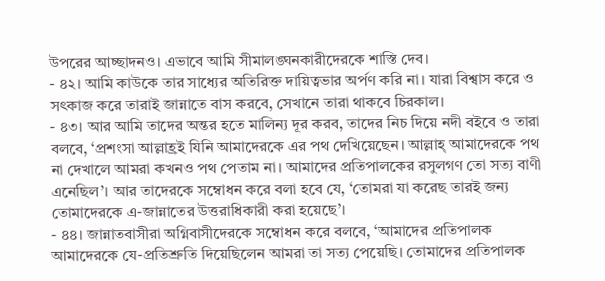উপরের আচ্ছাদনও। এভাবে আমি সীমালঙ্ঘনকারীদেরকে শাস্তি দেব।
- ৪২। আমি কাউকে তার সাধ্যের অতিরিক্ত দায়িত্বভার অর্পণ করি না। যারা বিশ্বাস করে ও সৎকাজ করে তারাই জান্নাতে বাস করবে, সেখানে তারা থাকবে চিরকাল।
- ৪৩। আর আমি তাদের অন্তর হতে মালিন্য দূর করব, তাদের নিচ দিয়ে নদী বইবে ও তারা বলবে, ‘প্রশংসা আল্লাহ্রই যিনি আমাদেরকে এর পথ দেখিয়েছেন। আল্লাহ্ আমাদেরকে পথ না দেখালে আমরা কখনও পথ পেতাম না। আমাদের প্রতিপালকের রসুলগণ তো সত্য বাণী এনেছিল’। আর তাদেরকে সম্বোধন করে বলা হবে যে, ‘তোমরা যা করেছ তারই জন্য তোমাদেরকে এ-জান্নাতের উত্তরাধিকারী করা হয়েছে’।
- ৪৪। জান্নাতবাসীরা অগ্নিবাসীদেরকে সম্বোধন করে বলবে, ‘আমাদের প্রতিপালক আমাদেরকে যে-প্রতিশ্রুতি দিয়েছিলেন আমরা তা সত্য পেয়েছি। তোমাদের প্রতিপালক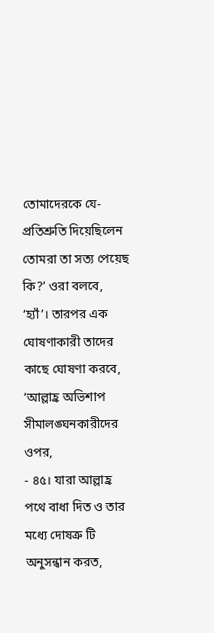তোমাদেরকে যে-প্রতিশ্রুতি দিয়েছিলেন তোমরা তা সত্য পেয়েছ কি?’ ওরা বলবে, ‘হ্যাঁ’। তারপর এক ঘোষণাকারী তাদের কাছে ঘোষণা করবে, ‘আল্লাহ্র অভিশাপ সীমালঙ্ঘনকারীদের ওপর,
- ৪৫। যারা আল্লাহ্র পথে বাধা দিত ও তার মধ্যে দোষত্রু টি অনুসন্ধান করত,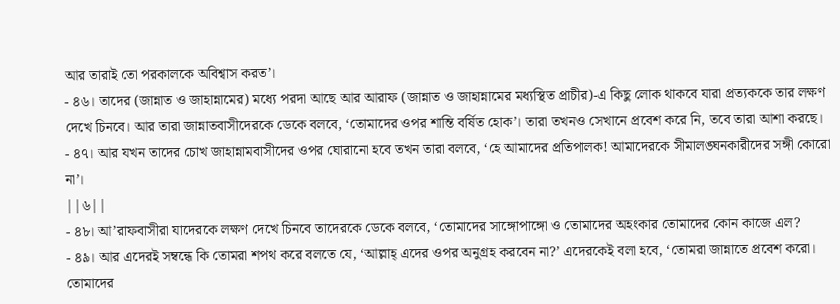আর তারাই তো পরকালকে অবিশ্বাস করত’।
- ৪৬। তাদের (জান্নাত ও জাহান্নামের) মধ্যে পরদা আছে আর আরাফ (জান্নাত ও জাহান্নামের মধ্যস্থিত প্রাচীর)-এ কিছু লোক থাকবে যারা প্রত্যককে তার লক্ষণ দেখে চিনবে। আর তারা জান্নাতবাসীদেরকে ডেকে বলবে, ‘তোমাদের ওপর শান্তি বর্ষিত হোক’। তারা তখনও সেখানে প্রবেশ করে নি, তবে তারা আশা করছে।
- ৪৭। আর যখন তাদের চোখ জাহান্নামবাসীদের ওপর ঘোরানো হবে তখন তারা বলবে, ‘হে আমাদের প্রতিপালক! আমাদেরকে সীমালঙ্ঘনকারীদের সঙ্গী কোরো না’।
||৬||
- ৪৮। আ’রাফবাসীরা যাদেরকে লক্ষণ দেখে চিনবে তাদেরকে ডেকে বলবে, ‘তোমাদের সাঙ্গোপাঙ্গো ও তোমাদের অহংকার তোমাদের কোন কাজে এল?
- ৪৯। আর এদেরই সম্বন্ধে কি তোমরা শপথ করে বলতে যে, ‘আল্লাহ্ এদের ওপর অনুগ্রহ করবেন না?’ এদেরকেই বলা হবে, ‘তোমরা জান্নাতে প্রবেশ করো। তোমাদের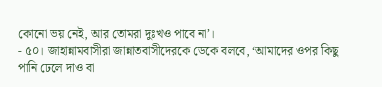কোনো ভয় নেই, আর তোমরা দুঃখও পাবে না’।
- ৫০। জাহান্নামবাসীরা জান্নাতবাসীদেরকে ডেকে বলবে, ‘আমাদের ওপর কিছু পানি ঢেলে দাও বা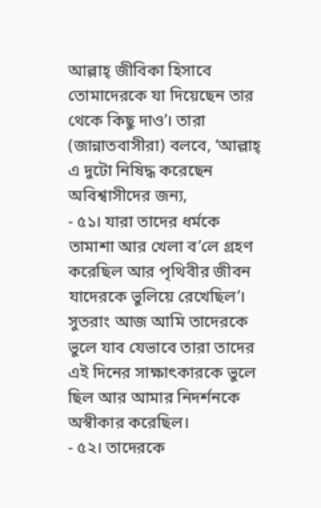আল্লাহ্ জীবিকা হিসাবে তোমাদেরকে যা দিয়েছেন তার থেকে কিছু দাও’। তারা (জান্নাতবাসীরা) বলবে, ‘আল্লাহ্ এ দুটো নিষিদ্ধ করেছেন অবিশ্বাসীদের জন্য,
- ৫১। যারা তাদের ধর্মকে তামাশা আর খেলা ব’লে গ্রহণ করেছিল আর পৃথিবীর জীবন যাদেরকে ভুলিয়ে রেখেছিল’। সুতরাং আজ আমি তাদেরকে ভুলে যাব যেভাবে তারা তাদের এই দিনের সাক্ষাৎকারকে ভুলে ছিল আর আমার নিদর্শনকে অস্বীকার করেছিল।
- ৫২। তাদেরকে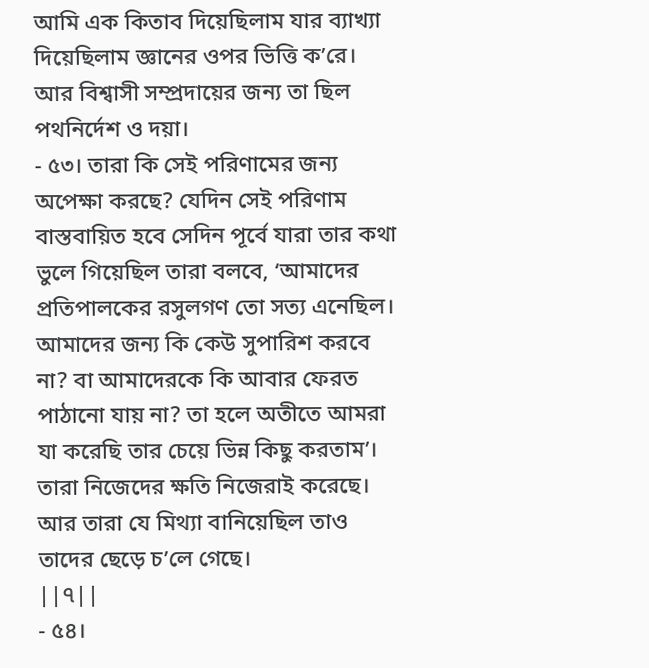আমি এক কিতাব দিয়েছিলাম যার ব্যাখ্যা দিয়েছিলাম জ্ঞানের ওপর ভিত্তি ক’রে। আর বিশ্বাসী সম্প্রদায়ের জন্য তা ছিল পথনির্দেশ ও দয়া।
- ৫৩। তারা কি সেই পরিণামের জন্য অপেক্ষা করছে? যেদিন সেই পরিণাম বাস্তবায়িত হবে সেদিন পূর্বে যারা তার কথা ভুলে গিয়েছিল তারা বলবে, ‘আমাদের প্রতিপালকের রসুলগণ তো সত্য এনেছিল। আমাদের জন্য কি কেউ সুপারিশ করবে না? বা আমাদেরকে কি আবার ফেরত পাঠানো যায় না? তা হলে অতীতে আমরা যা করেছি তার চেয়ে ভিন্ন কিছু করতাম’। তারা নিজেদের ক্ষতি নিজেরাই করেছে। আর তারা যে মিথ্যা বানিয়েছিল তাও তাদের ছেড়ে চ’লে গেছে।
||৭||
- ৫৪।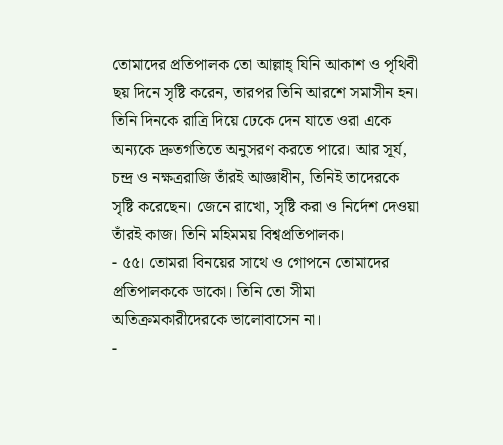তোমাদের প্রতিপালক তো আল্লাহ্ যিনি আকাশ ও পৃথিবী ছয় দিনে সৃষ্টি করেন, তারপর তিনি আরশে সমাসীন হন। তিনি দিনকে রাত্রি দিয়ে ঢেকে দেন যাতে ওরা একে অন্যকে দ্রুতগতিতে অনুসরণ করতে পারে। আর সূর্য, চন্দ্র ও নক্ষত্ররাজি তাঁরই আজ্ঞাধীন, তিনিই তাদেরকে সৃষ্টি করেছেন। জেনে রাখো, সৃষ্টি করা ও নির্দেশ দেওয়া তাঁরই কাজ। তিনি মহিমময় বিশ্বপ্রতিপালক।
- ৫৫। তোমরা বিনয়ের সাথে ও গোপনে তোমাদের প্রতিপালককে ডাকো। তিনি তো সীমা অতিক্রমকারীদেরকে ভালোবাসেন না।
-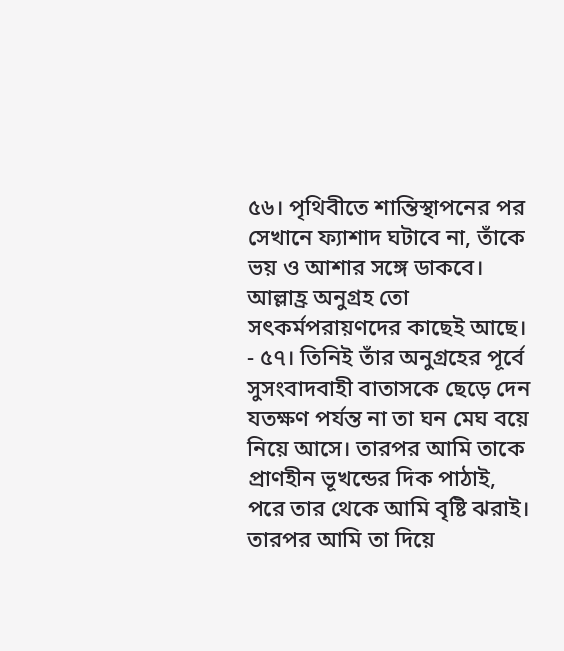৫৬। পৃথিবীতে শান্তিস্থাপনের পর সেখানে ফ্যাশাদ ঘটাবে না, তাঁকে ভয় ও আশার সঙ্গে ডাকবে। আল্লাহ্র অনুগ্রহ তো সৎকর্মপরায়ণদের কাছেই আছে।
- ৫৭। তিনিই তাঁর অনুগ্রহের পূর্বে সুসংবাদবাহী বাতাসকে ছেড়ে দেন যতক্ষণ পর্যন্ত না তা ঘন মেঘ বয়ে নিয়ে আসে। তারপর আমি তাকে প্রাণহীন ভূখন্ডের দিক পাঠাই, পরে তার থেকে আমি বৃষ্টি ঝরাই। তারপর আমি তা দিয়ে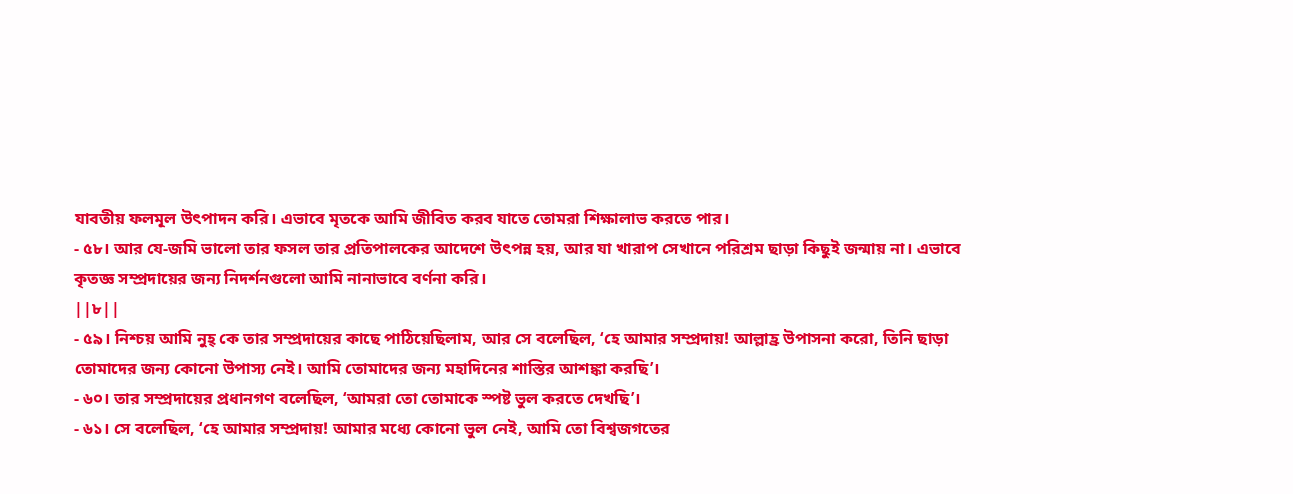যাবতীয় ফলমূল উৎপাদন করি। এভাবে মৃতকে আমি জীবিত করব যাতে তোমরা শিক্ষালাভ করতে পার।
- ৫৮। আর যে-জমি ভালো তার ফসল তার প্রতিপালকের আদেশে উৎপন্ন হয়, আর যা খারাপ সেখানে পরিশ্রম ছাড়া কিছুই জন্মায় না। এভাবে কৃতজ্ঞ সম্প্রদায়ের জন্য নিদর্শনগুলো আমি নানাভাবে বর্ণনা করি।
||৮||
- ৫৯। নিশ্চয় আমি নুহ্ কে তার সম্প্রদায়ের কাছে পাঠিয়েছিলাম, আর সে বলেছিল, ‘হে আমার সম্প্রদায়! আল্লাহ্র উপাসনা করো, তিনি ছাড়া তোমাদের জন্য কোনো উপাস্য নেই। আমি তোমাদের জন্য মহাদিনের শাস্তির আশঙ্কা করছি’।
- ৬০। তার সম্প্রদায়ের প্রধানগণ বলেছিল, ‘আমরা তো তোমাকে স্পষ্ট ভুল করতে দেখছি’।
- ৬১। সে বলেছিল, ‘হে আমার সম্প্রদায়! আমার মধ্যে কোনো ভুল নেই, আমি তো বিশ্বজগতের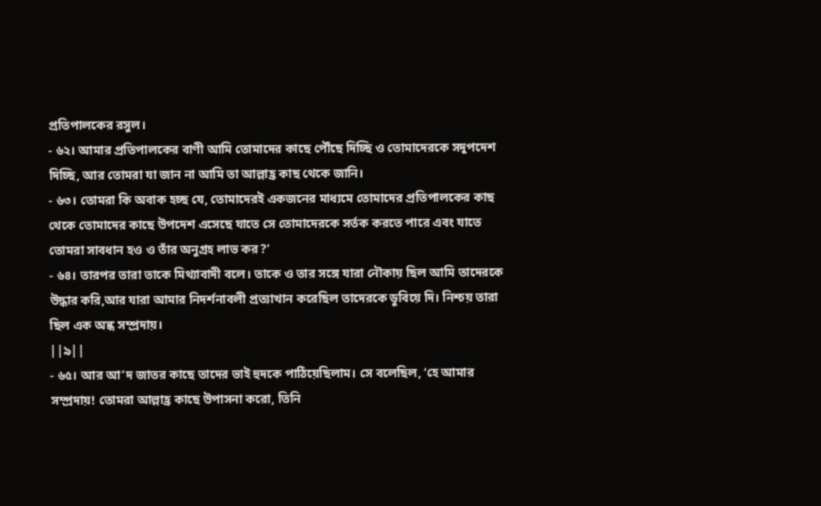প্রতিপালকের রসুল।
- ৬২। আমার প্রতিপালকের বাণী আমি তোমাদের কাছে পৌঁছে দিচ্ছি ও তোমাদেরকে সদুপদেশ দিচ্ছি, আর তোমরা যা জান না আমি তা আল্লাহ্র কাছ থেকে জানি।
- ৬৩। তোমরা কি অবাক হচ্ছ যে, তোমাদেরই একজনের মাধ্যমে তোমাদের প্রতিপালকের কাছ থেকে তোমাদের কাছে উপদেশ এসেছে যাতে সে তোমাদেরকে সর্তক করতে পারে এবং যাতে তোমরা সাবধান হও ও তাঁর অনুগ্রহ লাভ কর?’
- ৬৪। তারপর তারা তাকে মিথ্যাবাদী বলে। তাকে ও তার সঙ্গে যারা নৌকায় ছিল আমি তাদেরকে উদ্ধার করি,আর যারা আমার নিদর্শনাবলী প্রত্যাখান করেছিল তাদেরকে ডুবিয়ে দি। নিশ্চয় তারা ছিল এক অন্ধ সম্প্রদায়।
||৯||
- ৬৫। আর আ’দ জাতর কাছে তাদের ভাই হুদকে পাঠিয়েছিলাম। সে বলেছিল, ‘হে আমার সম্প্রদায়! তোমরা আল্লাহ্র কাছে উপাসনা করো, তিনি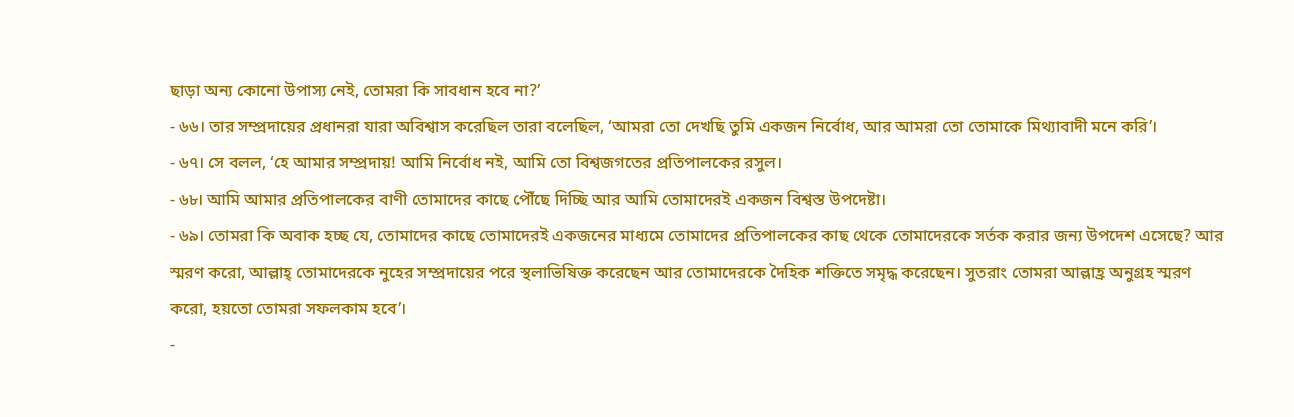ছাড়া অন্য কোনো উপাস্য নেই, তোমরা কি সাবধান হবে না?’
- ৬৬। তার সম্প্রদায়ের প্রধানরা যারা অবিশ্বাস করেছিল তারা বলেছিল, ‘আমরা তো দেখছি তুমি একজন নির্বোধ, আর আমরা তো তোমাকে মিথ্যাবাদী মনে করি’।
- ৬৭। সে বলল, ‘হে আমার সম্প্রদায়! আমি নির্বোধ নই, আমি তো বিশ্বজগতের প্রতিপালকের রসুল।
- ৬৮। আমি আমার প্রতিপালকের বাণী তোমাদের কাছে পৌঁছে দিচ্ছি আর আমি তোমাদেরই একজন বিশ্বস্ত উপদেষ্টা।
- ৬৯। তোমরা কি অবাক হচ্ছ যে, তোমাদের কাছে তোমাদেরই একজনের মাধ্যমে তোমাদের প্রতিপালকের কাছ থেকে তোমাদেরকে সর্তক করার জন্য উপদেশ এসেছে? আর স্মরণ করো, আল্লাহ্ তোমাদেরকে নুহের সম্প্রদায়ের পরে স্থলাভিষিক্ত করেছেন আর তোমাদেরকে দৈহিক শক্তিতে সমৃদ্ধ করেছেন। সুতরাং তোমরা আল্লাহ্র অনুগ্রহ স্মরণ করো, হয়তো তোমরা সফলকাম হবে’।
-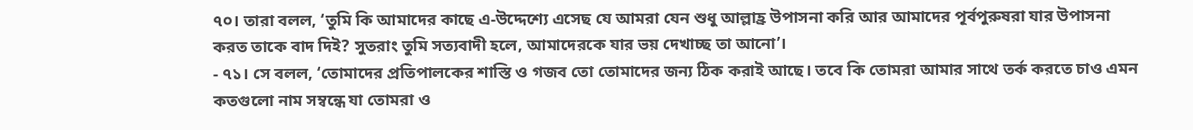৭০। তারা বলল, ‘তুমি কি আমাদের কাছে এ-উদ্দেশ্যে এসেছ যে আমরা যেন শুধু আল্লাহ্র উপাসনা করি আর আমাদের পূর্বপুরুষরা যার উপাসনা করত তাকে বাদ দিই? সুতরাং তুমি সত্যবাদী হলে, আমাদেরকে যার ভয় দেখাচ্ছ তা আনো’।
- ৭১। সে বলল, ‘তোমাদের প্রতিপালকের শাস্তি ও গজব তো তোমাদের জন্য ঠিক করাই আছে। তবে কি তোমরা আমার সাথে তর্ক করতে চাও এমন কতগুলো নাম সম্বন্ধে যা তোমরা ও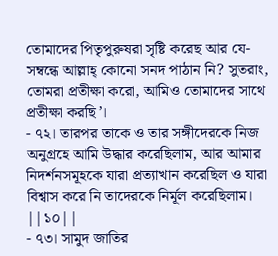তোমাদের পিতৃপুরুষরা সৃষ্টি করেছ আর যে-সম্বন্ধে আল্লাহ্ কোনো সনদ পাঠান নি? সুতরাং, তোমরা প্রতীক্ষা করো, আমিও তোমাদের সাথে প্রতীক্ষা করছি’।
- ৭২। তারপর তাকে ও তার সঙ্গীদেরকে নিজ অনুগ্রহে আমি উদ্ধার করেছিলাম, আর আমার নিদর্শনসমূহকে যারা প্রত্যাখান করেছিল ও যারা বিশ্বাস করে নি তাদেরকে নির্মূল করেছিলাম।
||১০||
- ৭৩। সামুদ জাতির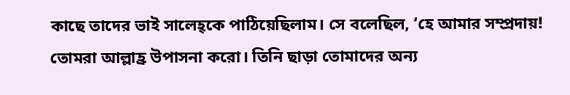কাছে তাদের ভাই সালেহ্কে পাঠিয়েছিলাম। সে বলেছিল, ‘হে আমার সম্প্রদায়! তোমরা আল্লাহ্র উপাসনা করো। তিনি ছাড়া তোমাদের অন্য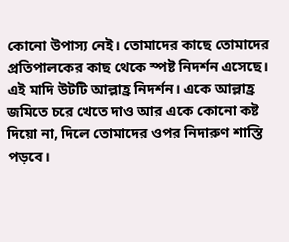কোনো উপাস্য নেই। তোমাদের কাছে তোমাদের প্রতিপালকের কাছ থেকে স্পষ্ট নিদর্শন এসেছে। এই মাদি উটটি আল্লাহ্র নিদর্শন। একে আল্লাহ্র জমিতে চরে খেতে দাও আর একে কোনো কষ্ট দিয়ো না, দিলে তোমাদের ওপর নিদারুণ শাস্তি পড়বে।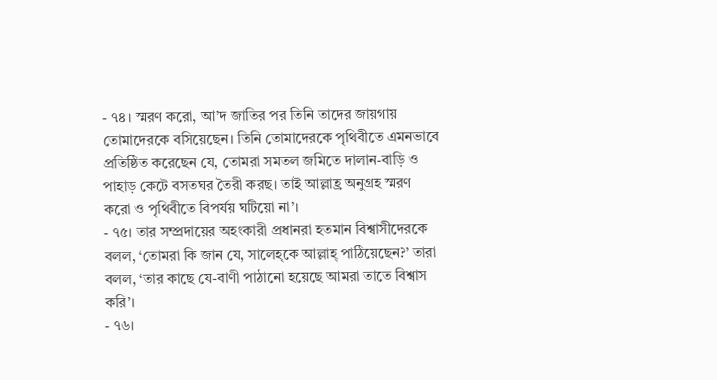- ৭৪। স্মরণ করো, আ’দ জাতির পর তিনি তাদের জায়গায় তোমাদেরকে বসিয়েছেন। তিনি তোমাদেরকে পৃথিবীতে এমনভাবে প্রতিষ্ঠিত করেছেন যে, তোমরা সমতল জমিতে দালান-বাড়ি ও পাহাড় কেটে বসতঘর তৈরী করছ। তাই আল্লাহ্র অনুগ্রহ স্মরণ করো ও পৃথিবীতে বিপর্যয় ঘটিয়ো না’।
- ৭৫। তার সম্প্রদায়ের অহংকারী প্রধানরা হতমান বিশ্বাসীদেরকে বলল, ‘তোমরা কি জান যে, সালেহ্কে আল্লাহ্ পাঠিয়েছেন?’ তারা বলল, ‘তার কাছে যে-বাণী পাঠানো হয়েছে আমরা তাতে বিশ্বাস করি’।
- ৭৬।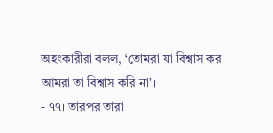অহংকারীরা বলল, ‘তোমরা যা বিশ্বাস কর আমরা তা বিশ্বাস করি না’।
- ৭৭। তারপর তারা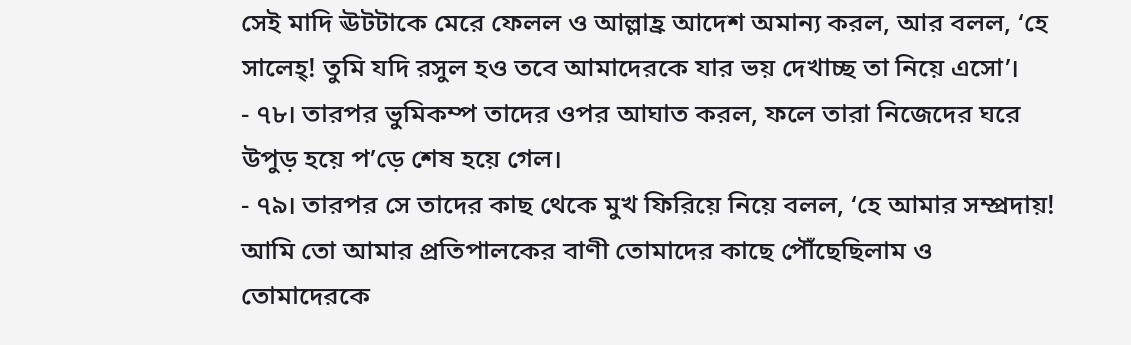সেই মাদি ঊটটাকে মেরে ফেলল ও আল্লাহ্র আদেশ অমান্য করল, আর বলল, ‘হে সালেহ্! তুমি যদি রসুল হও তবে আমাদেরকে যার ভয় দেখাচ্ছ তা নিয়ে এসো’।
- ৭৮। তারপর ভুমিকম্প তাদের ওপর আঘাত করল, ফলে তারা নিজেদের ঘরে উপুড় হয়ে প’ড়ে শেষ হয়ে গেল।
- ৭৯। তারপর সে তাদের কাছ থেকে মুখ ফিরিয়ে নিয়ে বলল, ‘হে আমার সম্প্রদায়! আমি তো আমার প্রতিপালকের বাণী তোমাদের কাছে পৌঁছেছিলাম ও তোমাদেরকে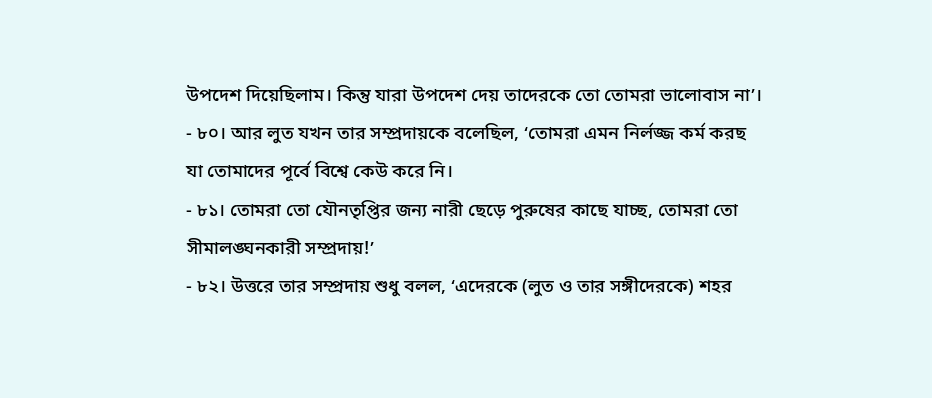উপদেশ দিয়েছিলাম। কিন্তু যারা উপদেশ দেয় তাদেরকে তো তোমরা ভালোবাস না’।
- ৮০। আর লুত যখন তার সম্প্রদায়কে বলেছিল, ‘তোমরা এমন নির্লজ্জ কর্ম করছ যা তোমাদের পূর্বে বিশ্বে কেউ করে নি।
- ৮১। তোমরা তো যৌনতৃপ্তির জন্য নারী ছেড়ে পুরুষের কাছে যাচ্ছ, তোমরা তো সীমালঙ্ঘনকারী সম্প্রদায়!’
- ৮২। উত্তরে তার সম্প্রদায় শুধু বলল, ‘এদেরকে (লুত ও তার সঙ্গীদেরকে) শহর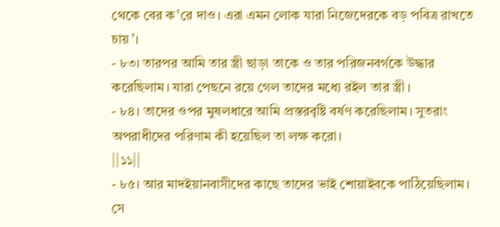থেকে বের ক’রে দাও। এরা এমন লোক যারা নিজেদেরকে বড় পবিত্র রাখতে চায়’।
- ৮৩। তারপর আমি তার স্ত্রী ছাড়া তাকে ও তার পরিজনবর্গকে উদ্ধার করেছিলাম। যারা পেছনে রয়ে গেল তাদের মধ্যে রইল তার স্ত্রী।
- ৮৪। তাদের ওপর মুষলধারে আমি প্রস্তরবৃষ্টি বর্ষণ করেছিলাম। সুতরাং অপরাধীদের পরিণাম কী হয়েছিল তা লক্ষ করো।
||১১||
- ৮৫। আর মাদইয়ানবাসীদের কাছে তাদের ভাই শোয়াইবকে পাঠিয়েছিলাম। সে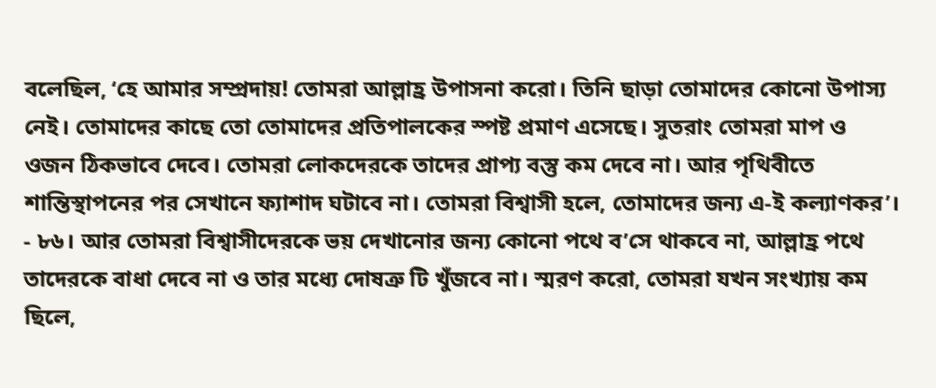বলেছিল, ‘হে আমার সম্প্রদায়! তোমরা আল্লাহ্র উপাসনা করো। তিনি ছাড়া তোমাদের কোনো উপাস্য নেই। তোমাদের কাছে তো তোমাদের প্রতিপালকের স্পষ্ট প্রমাণ এসেছে। সুতরাং তোমরা মাপ ও ওজন ঠিকভাবে দেবে। তোমরা লোকদেরকে তাদের প্রাপ্য বস্তু কম দেবে না। আর পৃথিবীতে শান্তিস্থাপনের পর সেখানে ফ্যাশাদ ঘটাবে না। তোমরা বিশ্বাসী হলে, তোমাদের জন্য এ-ই কল্যাণকর’।
- ৮৬। আর তোমরা বিশ্বাসীদেরকে ভয় দেখানোর জন্য কোনো পথে ব’সে থাকবে না, আল্লাহ্র পথে তাদেরকে বাধা দেবে না ও তার মধ্যে দোষত্রু টি খুঁজবে না। স্মরণ করো, তোমরা যখন সংখ্যায় কম ছিলে,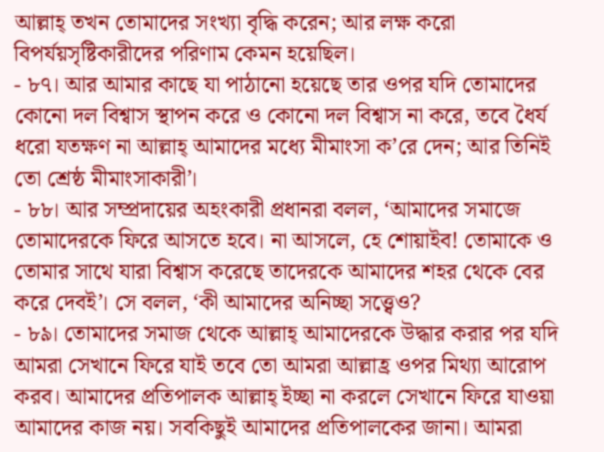আল্লাহ্ তখন তোমাদের সংখ্যা বৃদ্ধি করেন; আর লক্ষ করো বিপর্যয়সৃষ্টিকারীদের পরিণাম কেমন হয়েছিল।
- ৮৭। আর আমার কাছে যা পাঠানো হয়েছে তার ওপর যদি তোমাদের কোনো দল বিশ্বাস স্থাপন করে ও কোনো দল বিশ্বাস না করে, তবে ধৈর্য ধরো যতক্ষণ না আল্লাহ্ আমাদের মধ্যে মীমাংসা ক’রে দেন; আর তিনিই তো শ্রেষ্ঠ মীমাংসাকারী’।
- ৮৮। আর সম্প্রদায়ের অহংকারী প্রধানরা বলল, ‘আমাদের সমাজে তোমাদেরকে ফিরে আসতে হবে। না আসলে, হে শোয়াইব! তোমাকে ও তোমার সাথে যারা বিশ্বাস করেছে তাদেরকে আমাদের শহর থেকে বের করে দেবই’। সে বলল, ‘কী আমাদের অনিচ্ছা সত্ত্বেও?
- ৮৯। তোমাদের সমাজ থেকে আল্লাহ্ আমাদেরকে উদ্ধার করার পর যদি আমরা সেখানে ফিরে যাই তবে তো আমরা আল্লাহ্র ওপর মিথ্যা আরোপ করব। আমাদের প্রতিপালক আল্লাহ্ ইচ্ছা না করলে সেখানে ফিরে যাওয়া আমাদের কাজ নয়। সবকিছুই আমাদের প্রতিপালকের জানা। আমরা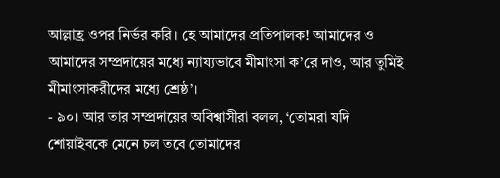আল্লাহ্র ওপর নির্ভর করি। হে আমাদের প্রতিপালক! আমাদের ও আমাদের সম্প্রদায়ের মধ্যে ন্যায্যভাবে মীমাংসা ক’রে দাও, আর তুমিই মীমাংসাকরীদের মধ্যে শ্রেষ্ঠ’।
- ৯০। আর তার সম্প্রদায়ের অবিশ্বাসীরা বলল, ‘তোমরা যদি শোয়াইবকে মেনে চল তবে তোমাদের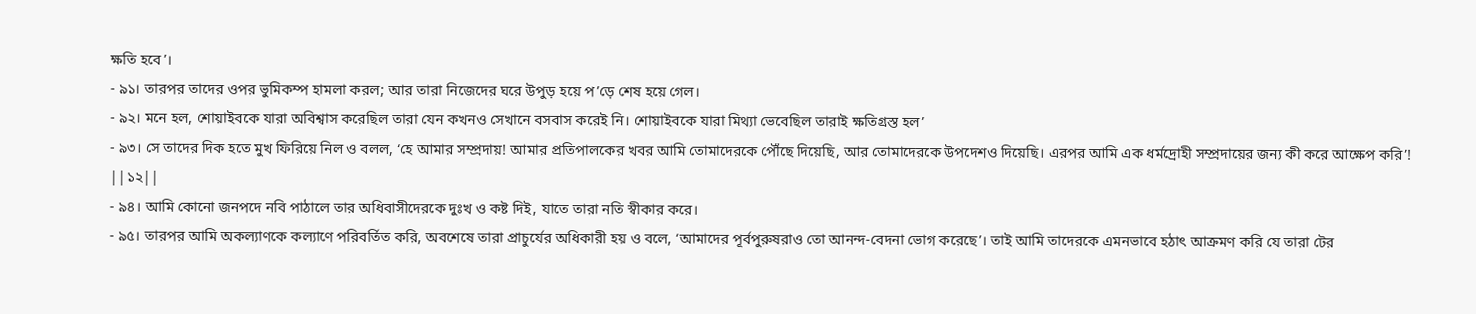ক্ষতি হবে’।
- ৯১। তারপর তাদের ওপর ভুমিকম্প হামলা করল; আর তারা নিজেদের ঘরে উপুড় হয়ে প’ড়ে শেষ হয়ে গেল।
- ৯২। মনে হল, শোয়াইবকে যারা অবিশ্বাস করেছিল তারা যেন কখনও সেখানে বসবাস করেই নি। শোয়াইবকে যারা মিথ্যা ভেবেছিল তারাই ক্ষতিগ্রস্ত হল’
- ৯৩। সে তাদের দিক হতে মুখ ফিরিয়ে নিল ও বলল, ‘হে আমার সম্প্রদায়! আমার প্রতিপালকের খবর আমি তোমাদেরকে পৌঁছে দিয়েছি, আর তোমাদেরকে উপদেশও দিয়েছি। এরপর আমি এক ধর্মদ্রোহী সম্প্রদায়ের জন্য কী করে আক্ষেপ করি’!
||১২||
- ৯৪। আমি কোনো জনপদে নবি পাঠালে তার অধিবাসীদেরকে দুঃখ ও কষ্ট দিই, যাতে তারা নতি স্বীকার করে।
- ৯৫। তারপর আমি অকল্যাণকে কল্যাণে পরিবর্তিত করি, অবশেষে তারা প্রাচুর্যের অধিকারী হয় ও বলে, ‘আমাদের পূর্বপুরুষরাও তো আনন্দ-বেদনা ভোগ করেছে’। তাই আমি তাদেরকে এমনভাবে হঠাৎ আক্রমণ করি যে তারা টের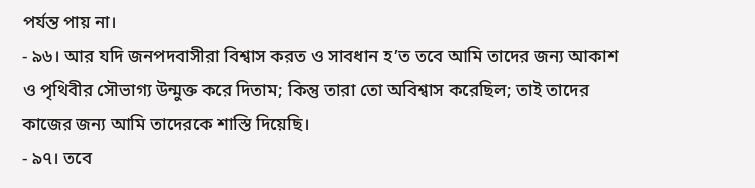পর্যন্ত পায় না।
- ৯৬। আর যদি জনপদবাসীরা বিশ্বাস করত ও সাবধান হ’ত তবে আমি তাদের জন্য আকাশ ও পৃথিবীর সৌভাগ্য উন্মুক্ত করে দিতাম; কিন্তু তারা তো অবিশ্বাস করেছিল; তাই তাদের কাজের জন্য আমি তাদেরকে শাস্তি দিয়েছি।
- ৯৭। তবে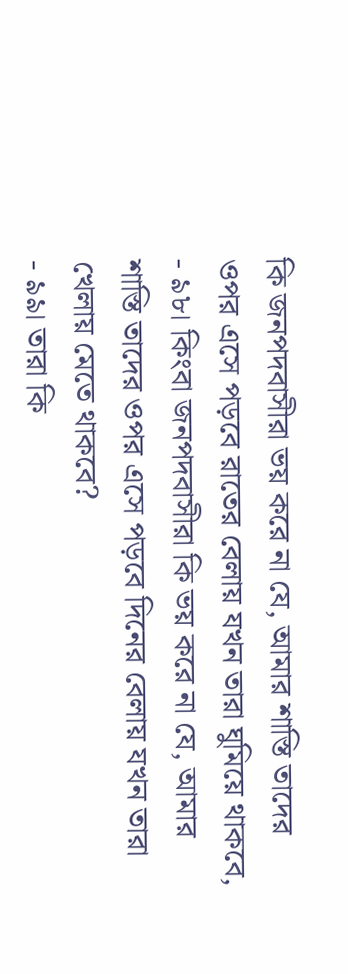কি জনপদবাসীরা ভয় করে না যে, আমার শাস্তি তাদের ওপর এসে পড়বে রাতের বেলায় যখন তারা ঘুমিয়ে থাকবে,
- ৯৮। কিংবা জনপদবাসীরা কি ভয় করে না যে, আমার শাস্তি তাদের ওপর এসে পড়বে দিনের বেলায় যখন তারা খেলায় মেতে থাকবে?
- ৯৯। তারা কি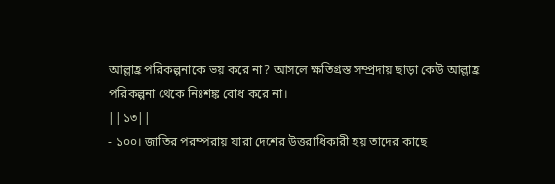আল্লাহ্র পরিকল্পনাকে ভয় করে না? আসলে ক্ষতিগ্রস্ত সম্প্রদায় ছাড়া কেউ আল্লাহ্র পরিকল্পনা থেকে নিঃশঙ্ক বোধ করে না।
||১৩||
- ১০০। জাতির পরম্পরায় যারা দেশের উত্তরাধিকারী হয় তাদের কাছে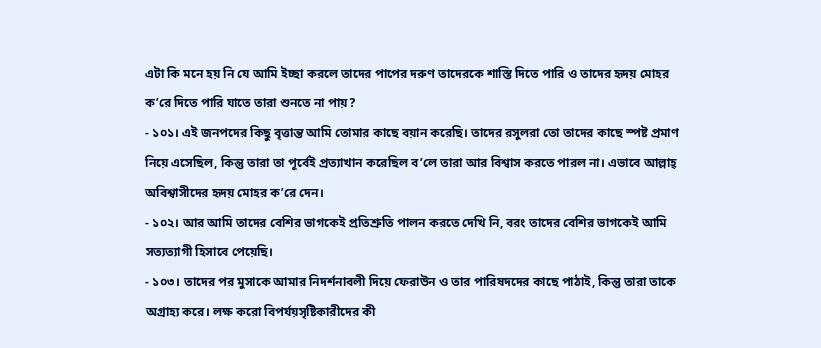এটা কি মনে হয় নি যে আমি ইচ্ছা করলে তাদের পাপের দরুণ তাদেরকে শাস্তি দিতে পারি ও তাদের হৃদয় মোহর ক’রে দিতে পারি যাতে তারা শুনতে না পায়?
- ১০১। এই জনপদের কিছু বৃত্তান্ত আমি তোমার কাছে বয়ান করেছি। তাদের রসুলরা তো তাদের কাছে স্পষ্ট প্রমাণ নিয়ে এসেছিল, কিন্তু তারা তা পূর্বেই প্রত্যাখান করেছিল ব’লে তারা আর বিশ্বাস করতে পারল না। এভাবে আল্লাহ্ অবিশ্বাসীদের হৃদয় মোহর ক’রে দেন।
- ১০২। আর আমি তাদের বেশির ভাগকেই প্রতিশ্রুতি পালন করতে দেখি নি, বরং তাদের বেশির ভাগকেই আমি সত্যত্যাগী হিসাবে পেয়েছি।
- ১০৩। তাদের পর মুসাকে আমার নিদর্শনাবলী দিয়ে ফেরাউন ও তার পারিষদদের কাছে পাঠাই, কিন্তু তারা তাকে অগ্রাহ্য করে। লক্ষ করো বিপর্যয়সৃষ্টিকারীদের কী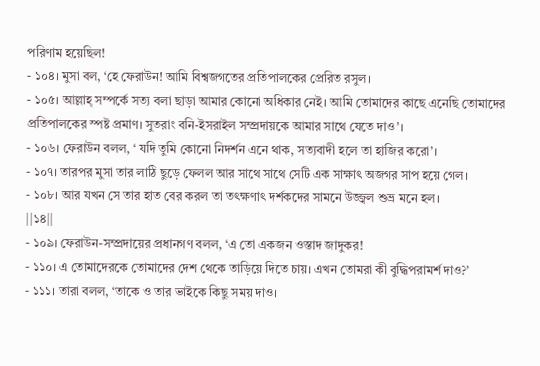পরিণাম হয়েছিল!
- ১০৪। মুসা বল, ‘হে ফেরাউন! আমি বিশ্বজগতের প্রতিপালকের প্রেরিত রসুল।
- ১০৫। আল্লাহ্ সম্পর্কে সত্য বলা ছাড়া আমার কোনো অধিকার নেই। আমি তোমাদের কাছে এনেছি তোমাদের প্রতিপালকের স্পষ্ট প্রমাণ। সুতরাং বনি-ইসরাইল সম্প্রদায়কে আমার সাথে যেতে দাও’।
- ১০৬। ফেরাউন বলল, ‘ যদি তুমি কোনো নিদর্শন এনে থাক, সত্যবাদী হলে তা হাজির করো’।
- ১০৭। তারপর মুসা তার লাঠি ছুড়ে ফেলল আর সাথে সাথে সেটি এক সাক্ষাৎ অজগর সাপ হয়ে গেল।
- ১০৮। আর যখন সে তার হাত বের করল তা তৎক্ষণাৎ দর্শকদের সামনে উজ্জ্বল শুভ্র মনে হল।
||১৪||
- ১০৯। ফেরাউন-সম্প্রদায়ের প্রধানগণ বলল, ‘এ তো একজন ওস্তাদ জাদুকর!
- ১১০। এ তোমাদেরকে তোমাদের দেশ থেকে তাড়িয়ে দিতে চায়। এখন তোমরা কী বুদ্ধিপরামর্শ দাও?’
- ১১১। তারা বলল, ‘তাকে ও তার ভাইকে কিছু সময় দাও।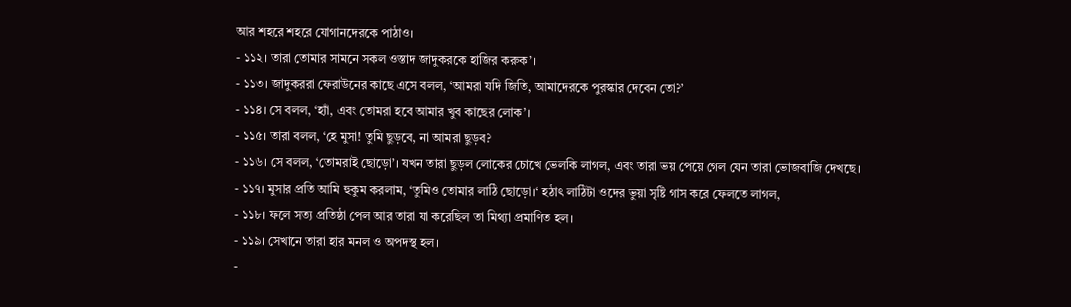আর শহরে শহরে যোগানদেরকে পাঠাও।
- ১১২। তারা তোমার সামনে সকল ওস্তাদ জাদুকরকে হাজির করুক’।
- ১১৩। জাদুকররা ফেরাউনের কাছে এসে বলল, ‘আমরা যদি জিতি, আমাদেরকে পুরস্কার দেবেন তো?’
- ১১৪। সে বলল, ‘হ্যাঁ, এবং তোমরা হবে আমার খুব কাছের লোক’।
- ১১৫। তারা বলল, ‘হে মুসা! তুমি ছুড়বে, না আমরা ছুড়ব?
- ১১৬। সে বলল, ‘তোমরাই ছোড়ো’। যখন তারা ছুড়ল লোকের চোখে ভেলকি লাগল, এবং তারা ভয় পেয়ে গেল যেন তারা ভোজবাজি দেখছে।
- ১১৭। মুসার প্রতি আমি হুকুম করলাম, ‘তুমিও তোমার লাঠি ছোড়ো।‘ হঠাৎ লাঠিটা ওদের ভুয়া সৃষ্টি গাস করে ফেলতে লাগল,
- ১১৮। ফলে সত্য প্রতিষ্ঠা পেল আর তারা যা করেছিল তা মিথ্যা প্রমাণিত হল।
- ১১৯। সেখানে তারা হার মনল ও অপদস্থ হল।
-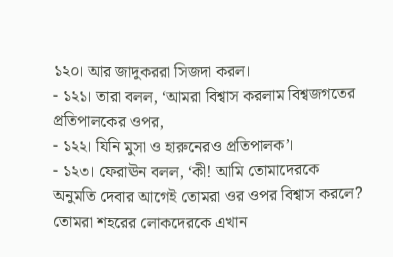১২০। আর জাদুকররা সিজদা করল।
- ১২১। তারা বলল, ‘আমরা বিশ্বাস করলাম বিশ্বজগতের প্রতিপালকের ওপর,
- ১২২। যিনি মুসা ও হারুনেরও প্রতিপালক’।
- ১২৩। ফেরাঊন বলল, ‘কী! আমি তোমাদেরকে অনুমতি দেবার আগেই তোমরা ওর ওপর বিশ্বাস করলে? তোমরা শহরের লোকদেরকে এখান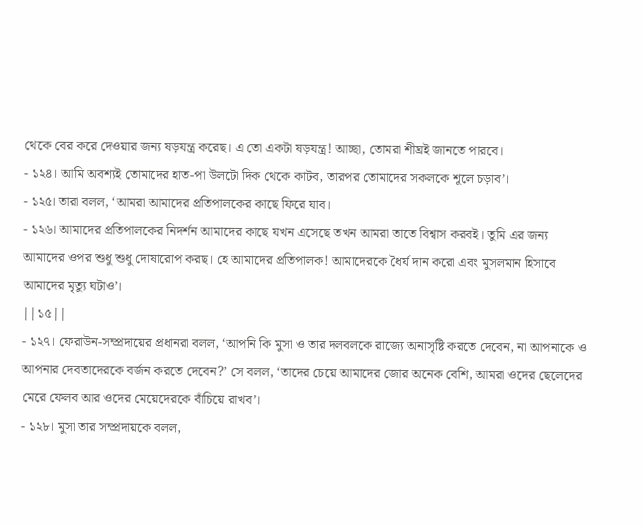থেকে বের করে দেওয়ার জন্য ষড়যন্ত্র করেছ। এ তো একটা ষড়যন্ত্র! আচ্ছা, তোমরা শীঘ্রই জানতে পারবে।
- ১২৪। আমি অবশ্যই তোমাদের হাত-পা উলটো দিক থেকে কাটব, তারপর তোমাদের সকলকে শূলে চড়াব’।
- ১২৫। তারা বলল, ‘আমরা আমাদের প্রতিপালকের কাছে ফিরে যাব।
- ১২৬। আমাদের প্রতিপালকের নিদর্শন আমাদের কাছে যখন এসেছে তখন আমরা তাতে বিশ্বাস করবই। তুমি এর জন্য আমাদের ওপর শুধু শুধু দোষারোপ করছ। হে আমাদের প্রতিপালক! আমাদেরকে ধৈর্য দান করো এবং মুসলমান হিসাবে আমাদের মৃত্যু ঘটাও’।
||১৫||
- ১২৭। ফেরাউন-সম্প্রদায়ের প্রধানরা বলল, ‘আপনি কি মুসা ও তার দলবলকে রাজ্যে অনাসৃষ্টি করতে দেবেন, না আপনাকে ও আপনার দেবতাদেরকে বর্জন করতে দেবেন?’ সে বলল, ‘তাদের চেয়ে আমাদের জোর অনেক বেশি, আমরা ওদের ছেলেদের মেরে ফেলব আর ওদের মেয়েদেরকে বাঁচিয়ে রাখব’।
- ১২৮। মুসা তার সম্প্রদায়কে বলল,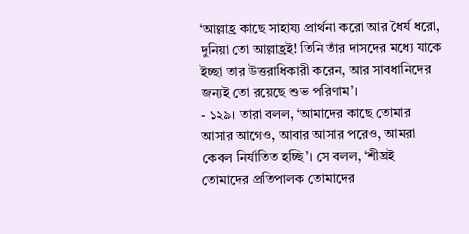‘আল্লাহ্র কাছে সাহায্য প্রার্থনা করো আর ধৈর্য ধরো, দুনিয়া তো আল্লাহ্রই! তিনি তাঁর দাসদের মধ্যে যাকে ইচ্ছা তার উত্তরাধিকারী করেন, আর সাবধানিদের জন্যই তো রয়েছে শুভ পরিণাম’।
- ১২৯। তারা বলল, ‘আমাদের কাছে তোমার আসার আগেও, আবার আসার পরেও, আমরা কেবল নির্যাতিত হচ্ছি’। সে বলল, ‘শীঘ্রই তোমাদের প্রতিপালক তোমাদের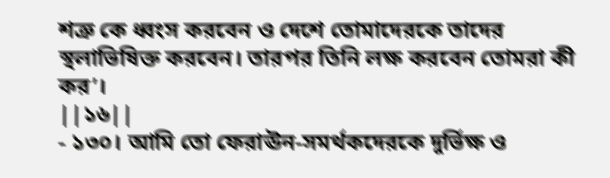শত্রু কে ধ্বংস করবেন ও দেশে তোমাদেরকে তাদের স্থলাভিষিক্ত করবেন। তারপর তিনি লক্ষ করবেন তোমরা কী কর’।
||১৬||
- ১৩০। আমি তো ফেরাঊন-সমর্থকদেরকে দুর্ভিক্ষ ও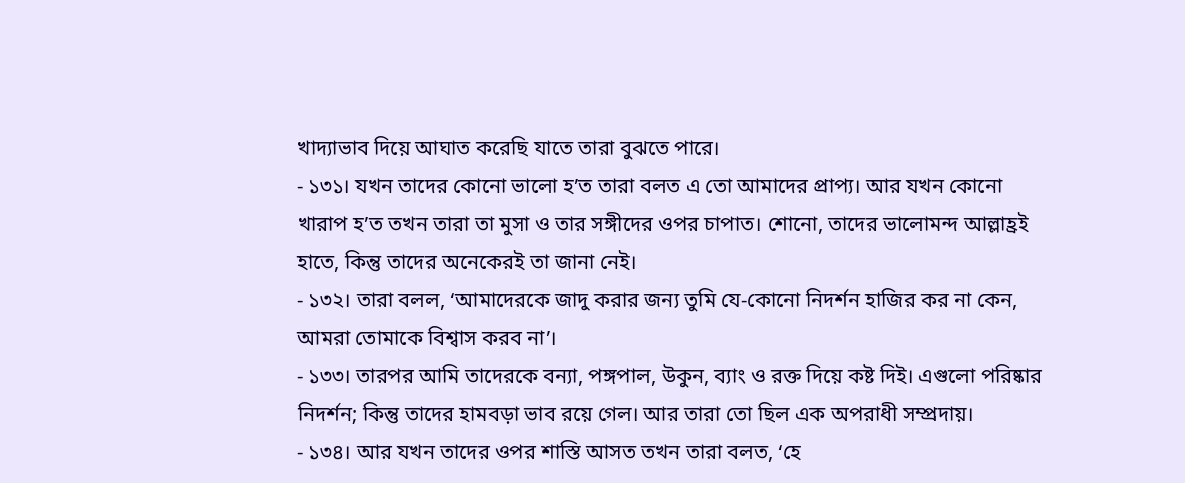খাদ্যাভাব দিয়ে আঘাত করেছি যাতে তারা বুঝতে পারে।
- ১৩১। যখন তাদের কোনো ভালো হ’ত তারা বলত এ তো আমাদের প্রাপ্য। আর যখন কোনো খারাপ হ’ত তখন তারা তা মুসা ও তার সঙ্গীদের ওপর চাপাত। শোনো, তাদের ভালোমন্দ আল্লাহ্রই হাতে, কিন্তু তাদের অনেকেরই তা জানা নেই।
- ১৩২। তারা বলল, ‘আমাদেরকে জাদু করার জন্য তুমি যে-কোনো নিদর্শন হাজির কর না কেন, আমরা তোমাকে বিশ্বাস করব না’।
- ১৩৩। তারপর আমি তাদেরকে বন্যা, পঙ্গপাল, উকুন, ব্যাং ও রক্ত দিয়ে কষ্ট দিই। এগুলো পরিষ্কার নিদর্শন; কিন্তু তাদের হামবড়া ভাব রয়ে গেল। আর তারা তো ছিল এক অপরাধী সম্প্রদায়।
- ১৩৪। আর যখন তাদের ওপর শাস্তি আসত তখন তারা বলত, ‘হে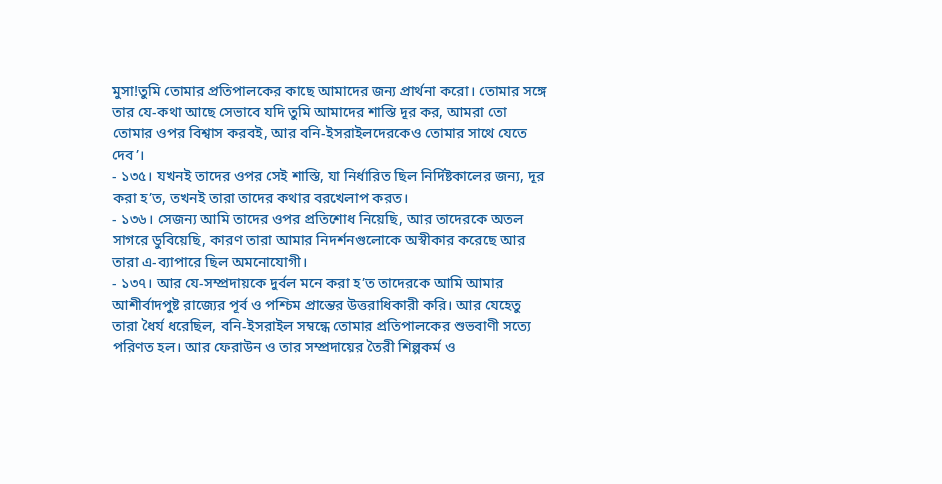মুসা!তুমি তোমার প্রতিপালকের কাছে আমাদের জন্য প্রার্থনা করো। তোমার সঙ্গে তার যে-কথা আছে সেভাবে যদি তুমি আমাদের শাস্তি দূর কর, আমরা তো তোমার ওপর বিশ্বাস করবই, আর বনি-ইসরাইলদেরকেও তোমার সাথে যেতে দেব’।
- ১৩৫। যখনই তাদের ওপর সেই শাস্তি, যা নির্ধারিত ছিল নির্দিষ্টকালের জন্য, দূর করা হ’ত, তখনই তারা তাদের কথার বরখেলাপ করত।
- ১৩৬। সেজন্য আমি তাদের ওপর প্রতিশোধ নিয়েছি, আর তাদেরকে অতল সাগরে ডুবিয়েছি, কারণ তারা আমার নিদর্শনগুলোকে অস্বীকার করেছে আর তারা এ-ব্যাপারে ছিল অমনোযোগী।
- ১৩৭। আর যে-সম্প্রদায়কে দুর্বল মনে করা হ’ত তাদেরকে আমি আমার আশীর্বাদপুষ্ট রাজ্যের পূর্ব ও পশ্চিম প্রান্তের উত্তরাধিকারী করি। আর যেহেতু তারা ধৈর্য ধরেছিল, বনি-ইসরাইল সম্বন্ধে তোমার প্রতিপালকের শুভবাণী সত্যে পরিণত হল। আর ফেরাউন ও তার সম্প্রদায়ের তৈরী শিল্পকর্ম ও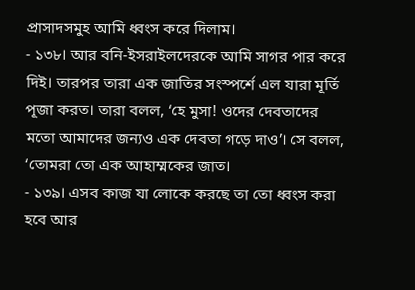প্রাসাদসমুহ আমি ধ্বংস করে দিলাম।
- ১৩৮। আর বনি-ইসরাইলদেরকে আমি সাগর পার করে দিই। তারপর তারা এক জাতির সংস্পর্শে এল যারা মূর্তি পূজা করত। তারা বলল, ‘হে মুসা! ওদের দেবতাদের মতো আমাদের জন্যও এক দেবতা গড়ে দাও’। সে বলল, ‘তোমরা তো এক আহাম্মকের জাত।
- ১৩৯। এসব কাজ যা লোকে করছে তা তো ধ্বংস করা হবে আর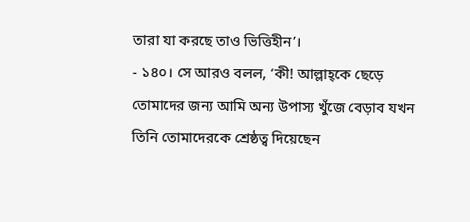তারা যা করছে তাও ভিত্তিহীন’।
- ১৪০। সে আরও বলল, ‘কী! আল্লাহ্কে ছেড়ে তোমাদের জন্য আমি অন্য উপাস্য খুঁজে বেড়াব যখন তিনি তোমাদেরকে শ্রেষ্ঠত্ব দিয়েছেন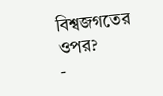বিশ্বজগতের ওপর?
-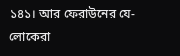১৪১। আর ফেরাউনের যে-লোকেরা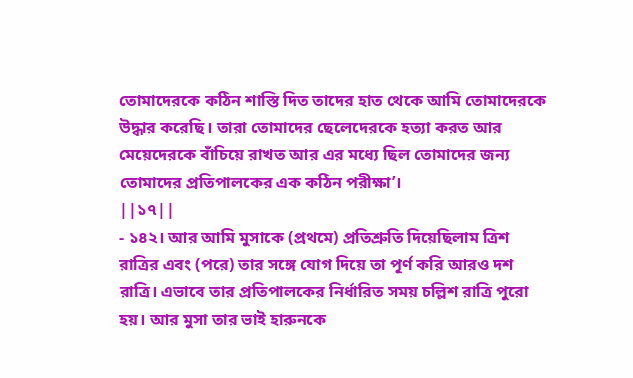তোমাদেরকে কঠিন শাস্তি দিত তাদের হাত থেকে আমি তোমাদেরকে উদ্ধার করেছি। তারা তোমাদের ছেলেদেরকে হত্যা করত আর মেয়েদেরকে বাঁচিয়ে রাখত আর এর মধ্যে ছিল তোমাদের জন্য তোমাদের প্রতিপালকের এক কঠিন পরীক্ষা’।
||১৭||
- ১৪২। আর আমি মুসাকে (প্রথমে) প্রতিশ্রুতি দিয়েছিলাম ত্রিশ রাত্রির এবং (পরে) তার সঙ্গে যোগ দিয়ে তা পূর্ণ করি আরও দশ রাত্রি। এভাবে তার প্রতিপালকের নির্ধারিত সময় চল্লিশ রাত্রি পুরো হয়। আর মুসা তার ভাই হারুনকে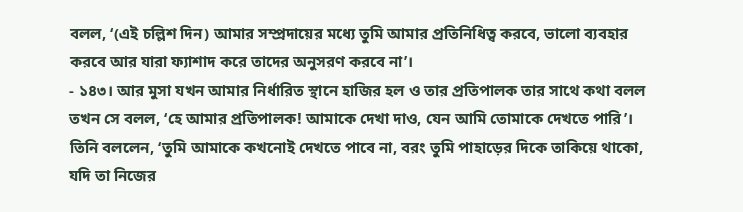বলল, ‘(এই চল্লিশ দিন) আমার সম্প্রদায়ের মধ্যে তুমি আমার প্রতিনিধিত্ব করবে, ভালো ব্যবহার করবে আর যারা ফ্যাশাদ করে তাদের অনুসরণ করবে না’।
- ১৪৩। আর মুসা যখন আমার নির্ধারিত স্থানে হাজির হল ও তার প্রতিপালক তার সাথে কথা বলল তখন সে বলল, ‘হে আমার প্রতিপালক! আমাকে দেখা দাও, যেন আমি তোমাকে দেখতে পারি’। তিনি বললেন, ‘তুমি আমাকে কখনোই দেখতে পাবে না, বরং তুমি পাহাড়ের দিকে তাকিয়ে থাকো, যদি তা নিজের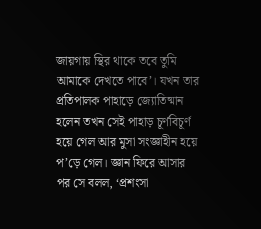জায়গায় স্থির থাকে তবে তুমি আমাকে দেখতে পাবে’। যখন তার প্রতিপালক পাহাড়ে জ্যোতিষ্মান হলেন তখন সেই পাহাড় চূর্ণবিচূর্ণ হয়ে গেল আর মুসা সংজ্ঞাহীন হয়ে প’ড়ে গেল। জ্ঞান ফিরে আসার পর সে বলল, ‘প্রশংসা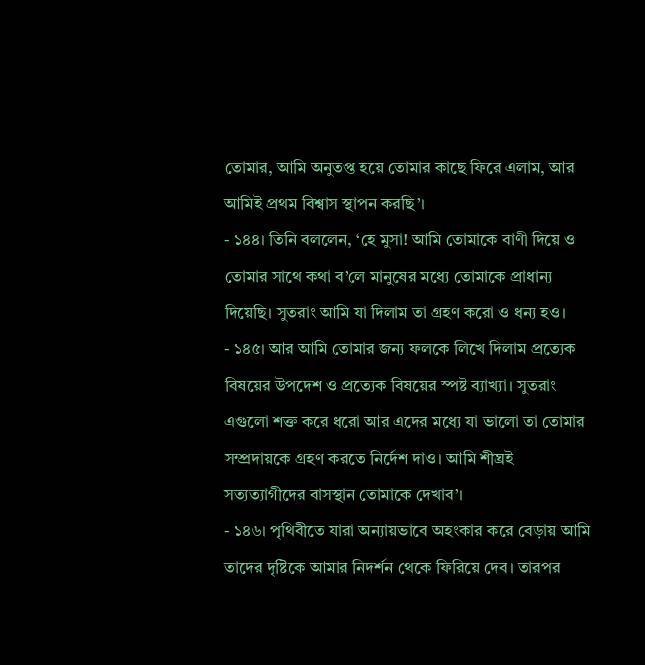তোমার, আমি অনুতপ্ত হয়ে তোমার কাছে ফিরে এলাম, আর আমিই প্রথম বিশ্বাস স্থাপন করছি’।
- ১৪৪। তিনি বললেন, ‘হে মুসা! আমি তোমাকে বাণী দিয়ে ও তোমার সাথে কথা ব’লে মানুষের মধ্যে তোমাকে প্রাধান্য দিয়েছি। সুতরাং আমি যা দিলাম তা গ্রহণ করো ও ধন্য হও।
- ১৪৫। আর আমি তোমার জন্য ফলকে লিখে দিলাম প্রত্যেক বিষয়ের উপদেশ ও প্রত্যেক বিষয়ের স্পষ্ট ব্যাখ্যা। সুতরাং এগুলো শক্ত করে ধরো আর এদের মধ্যে যা ভালো তা তোমার সম্প্রদায়কে গ্রহণ করতে নির্দেশ দাও। আমি শীঘ্রই সত্যত্যাগীদের বাসস্থান তোমাকে দেখাব’।
- ১৪৬। পৃথিবীতে যারা অন্যায়ভাবে অহংকার করে বেড়ায় আমি তাদের দৃষ্টিকে আমার নিদর্শন থেকে ফিরিয়ে দেব। তারপর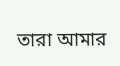তারা আমার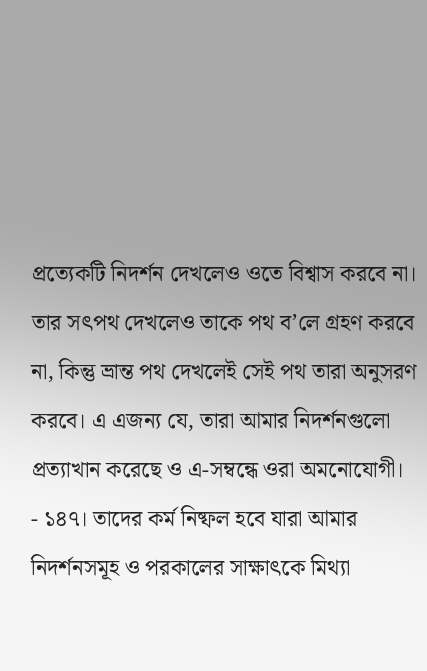প্রত্যেকটি নিদর্শন দেখলেও ওতে বিশ্বাস করবে না। তার সৎপথ দেখলেও তাকে পথ ব’লে গ্রহণ করবে না, কিন্তু ভ্রান্ত পথ দেখলেই সেই পথ তারা অনুসরণ করবে। এ এজন্য যে, তারা আমার নিদর্শনগুলো প্রত্যাখান করেছে ও এ-সম্বন্ধে ওরা অমনোযোগী।
- ১৪৭। তাদের কর্ম নিষ্ফল হবে যারা আমার নিদর্শনসমূহ ও পরকালের সাক্ষাৎকে মিথ্যা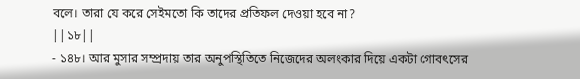বলে। তারা যে করে সেইমতো কি তাদের প্রতিফল দেওয়া হবে না?
||১৮||
- ১৪৮। আর মুসার সম্প্রদায় তার অনুপস্থিতিতে নিজেদের অলংকার দিয়ে একটা গোবৎসের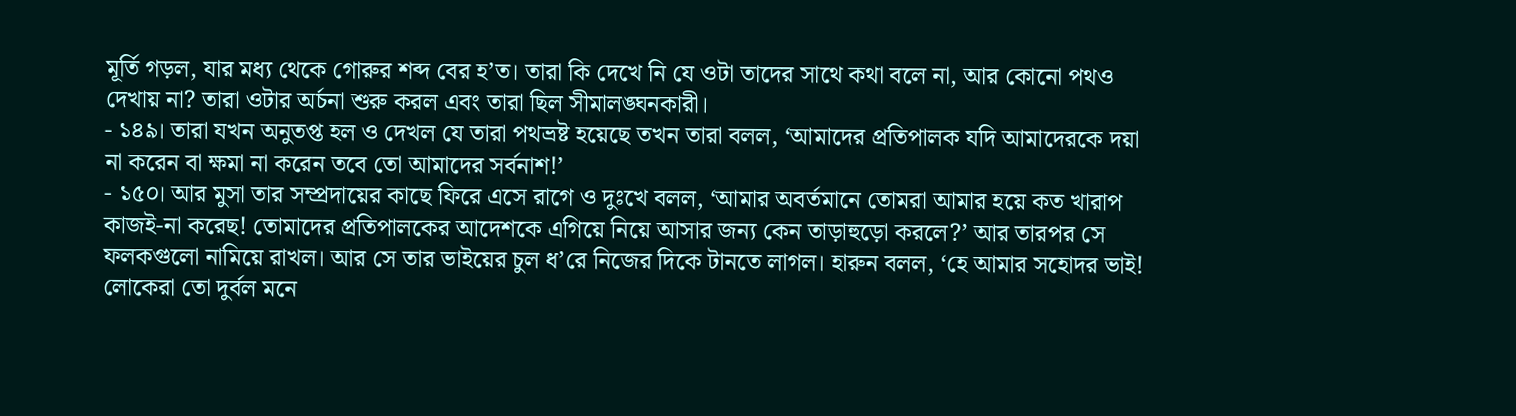মূর্তি গড়ল, যার মধ্য থেকে গোরুর শব্দ বের হ’ত। তারা কি দেখে নি যে ওটা তাদের সাথে কথা বলে না, আর কোনো পথও দেখায় না? তারা ওটার অর্চনা শুরু করল এবং তারা ছিল সীমালঙ্ঘনকারী।
- ১৪৯। তারা যখন অনুতপ্ত হল ও দেখল যে তারা পথভ্রষ্ট হয়েছে তখন তারা বলল, ‘আমাদের প্রতিপালক যদি আমাদেরকে দয়া না করেন বা ক্ষমা না করেন তবে তো আমাদের সর্বনাশ!’
- ১৫০। আর মুসা তার সম্প্রদায়ের কাছে ফিরে এসে রাগে ও দুঃখে বলল, ‘আমার অবর্তমানে তোমরা আমার হয়ে কত খারাপ কাজই-না করেছ! তোমাদের প্রতিপালকের আদেশকে এগিয়ে নিয়ে আসার জন্য কেন তাড়াহুড়ো করলে?’ আর তারপর সে ফলকগুলো নামিয়ে রাখল। আর সে তার ভাইয়ের চুল ধ’রে নিজের দিকে টানতে লাগল। হারুন বলল, ‘হে আমার সহোদর ভাই! লোকেরা তো দুর্বল মনে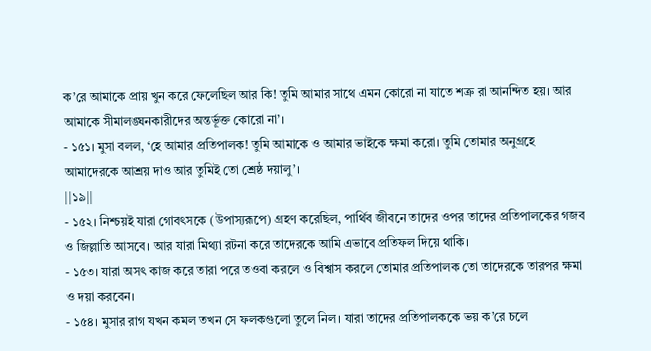ক’রে আমাকে প্রায় খুন করে ফেলেছিল আর কি! তুমি আমার সাথে এমন কোরো না যাতে শত্রু রা আনন্দিত হয়। আর আমাকে সীমালঙ্ঘনকারীদের অন্তর্ভূক্ত কোরো না’।
- ১৫১। মুসা বলল, ‘হে আমার প্রতিপালক! তুমি আমাকে ও আমার ভাইকে ক্ষমা করো। তুমি তোমার অনুগ্রহে আমাদেরকে আশ্রয় দাও আর তুমিই তো শ্রেষ্ঠ দয়ালু’।
||১৯||
- ১৫২। নিশ্চয়ই যারা গোবৎসকে (উপাস্যরূপে) গ্রহণ করেছিল, পার্থিব জীবনে তাদের ওপর তাদের প্রতিপালকের গজব ও জিল্লাতি আসবে। আর যারা মিথ্যা রটনা করে তাদেরকে আমি এভাবে প্রতিফল দিয়ে থাকি।
- ১৫৩। যারা অসৎ কাজ করে তারা পরে তওবা করলে ও বিশ্বাস করলে তোমার প্রতিপালক তো তাদেরকে তারপর ক্ষমা ও দয়া করবেন।
- ১৫৪। মুসার রাগ যখন কমল তখন সে ফলকগুলো তুলে নিল। যারা তাদের প্রতিপালককে ভয় ক’রে চলে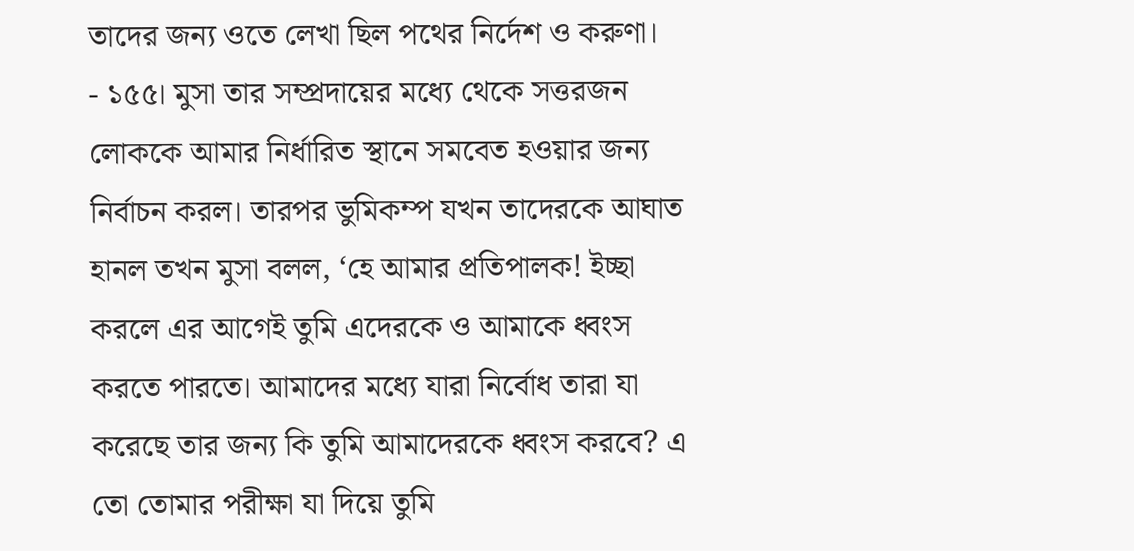তাদের জন্য ওতে লেখা ছিল পথের নির্দেশ ও করুণা।
- ১৫৫। মুসা তার সম্প্রদায়ের মধ্যে থেকে সত্তরজন লোককে আমার নির্ধারিত স্থানে সমবেত হওয়ার জন্য নির্বাচন করল। তারপর ভুমিকম্প যখন তাদেরকে আঘাত হানল তখন মুসা বলল, ‘হে আমার প্রতিপালক! ইচ্ছা করলে এর আগেই তুমি এদেরকে ও আমাকে ধ্বংস করতে পারতে। আমাদের মধ্যে যারা নির্বোধ তারা যা করেছে তার জন্য কি তুমি আমাদেরকে ধ্বংস করবে? এ তো তোমার পরীক্ষা যা দিয়ে তুমি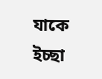যাকে ইচ্ছা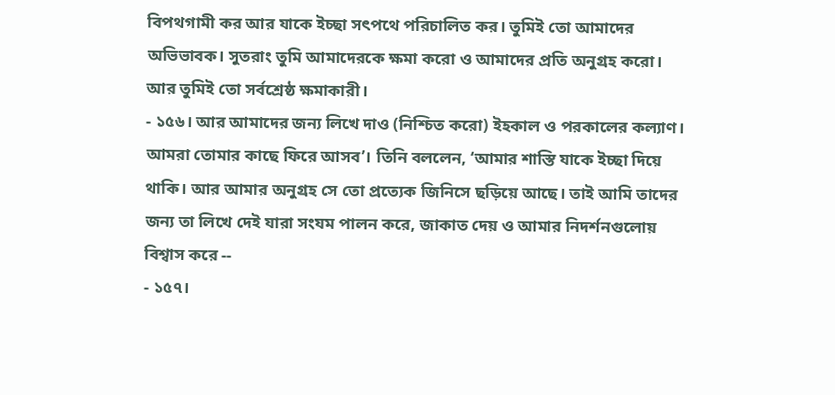বিপথগামী কর আর যাকে ইচ্ছা সৎপথে পরিচালিত কর। তুমিই তো আমাদের অভিভাবক। সুতরাং তুমি আমাদেরকে ক্ষমা করো ও আমাদের প্রতি অনুগ্রহ করো। আর তুমিই তো সর্বশ্রেষ্ঠ ক্ষমাকারী।
- ১৫৬। আর আমাদের জন্য লিখে দাও (নিশ্চিত করো) ইহকাল ও পরকালের কল্যাণ। আমরা তোমার কাছে ফিরে আসব’। তিনি বললেন, ‘আমার শাস্তি যাকে ইচ্ছা দিয়ে থাকি। আর আমার অনুগ্রহ সে তো প্রত্যেক জিনিসে ছড়িয়ে আছে। তাই আমি তাদের জন্য তা লিখে দেই যারা সংযম পালন করে, জাকাত দেয় ও আমার নিদর্শনগুলোয় বিশ্বাস করে --
- ১৫৭।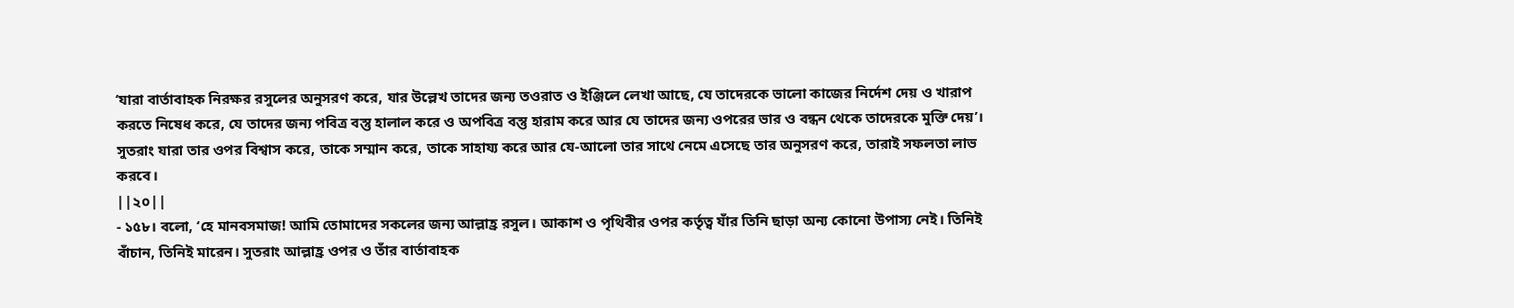‘যারা বার্তাবাহক নিরক্ষর রসুলের অনুসরণ করে, যার উল্লেখ তাদের জন্য তওরাত ও ইঞ্জিলে লেখা আছে, যে তাদেরকে ভালো কাজের নির্দেশ দেয় ও খারাপ করতে নিষেধ করে, যে তাদের জন্য পবিত্র বস্তু হালাল করে ও অপবিত্র বস্তু হারাম করে আর যে তাদের জন্য ওপরের ভার ও বন্ধন থেকে তাদেরকে মুক্তি দেয়’। সুতরাং যারা তার ওপর বিশ্বাস করে, তাকে সম্মান করে, তাকে সাহায্য করে আর যে-আলো তার সাথে নেমে এসেছে তার অনুসরণ করে, তারাই সফলতা লাভ করবে।
||২০||
- ১৫৮। বলো, ‘হে মানবসমাজ! আমি তোমাদের সকলের জন্য আল্লাহ্র রসুল। আকাশ ও পৃথিবীর ওপর কর্তৃত্ব যাঁর তিনি ছাড়া অন্য কোনো উপাস্য নেই। তিনিই বাঁচান, তিনিই মারেন। সুতরাং আল্লাহ্র ওপর ও তাঁর বার্তাবাহক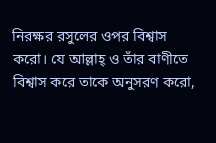নিরক্ষর রসুলের ওপর বিশ্বাস করো। যে আল্লাহ্ ও তাঁর বাণীতে বিশ্বাস করে তাকে অনুসরণ করো,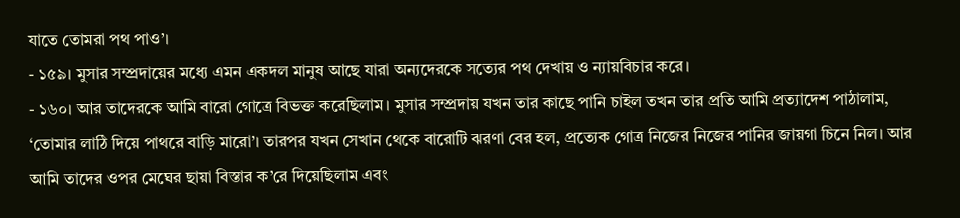যাতে তোমরা পথ পাও’।
- ১৫৯। মুসার সম্প্রদায়ের মধ্যে এমন একদল মানুষ আছে যারা অন্যদেরকে সত্যের পথ দেখায় ও ন্যায়বিচার করে।
- ১৬০। আর তাদেরকে আমি বারো গোত্রে বিভক্ত করেছিলাম। মুসার সম্প্রদায় যখন তার কাছে পানি চাইল তখন তার প্রতি আমি প্রত্যাদেশ পাঠালাম, ‘তোমার লাঠি দিয়ে পাথরে বাড়ি মারো’। তারপর যখন সেখান থেকে বারোটি ঝরণা বের হল, প্রত্যেক গোত্র নিজের নিজের পানির জায়গা চিনে নিল। আর আমি তাদের ওপর মেঘের ছায়া বিস্তার ক’রে দিয়েছিলাম এবং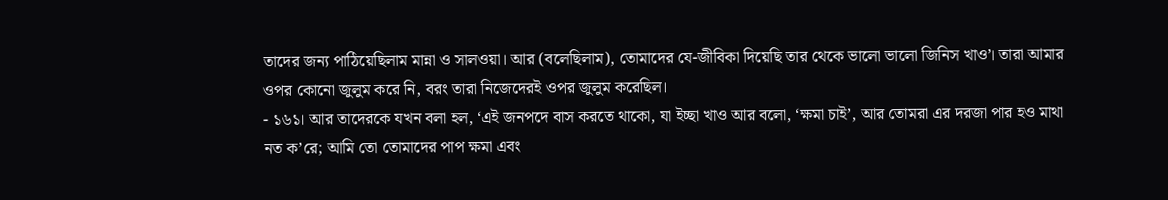তাদের জন্য পাঠিয়েছিলাম মান্না ও সালওয়া। আর (বলেছিলাম), তোমাদের যে-জীবিকা দিয়েছি তার থেকে ভালো ভালো জিনিস খাও’। তারা আমার ওপর কোনো জুলুম করে নি, বরং তারা নিজেদেরই ওপর জুলুম করেছিল।
- ১৬১। আর তাদেরকে যখন বলা হল, ‘এই জনপদে বাস করতে থাকো, যা ইচ্ছা খাও আর বলো, ‘ক্ষমা চাই’, আর তোমরা এর দরজা পার হও মাথা নত ক’রে; আমি তো তোমাদের পাপ ক্ষমা এবং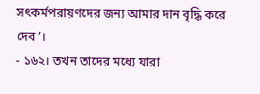সৎকর্মপরায়ণদের জন্য আমার দান বৃদ্ধি করে দেব’।
- ১৬২। তখন তাদের মধ্যে যারা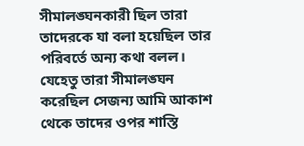সীমালঙ্ঘনকারী ছিল তারা তাদেরকে যা বলা হয়েছিল তার পরিবর্তে অন্য কথা বলল। যেহেতু তারা সীমালঙ্ঘন করেছিল সেজন্য আমি আকাশ থেকে তাদের ওপর শাস্তি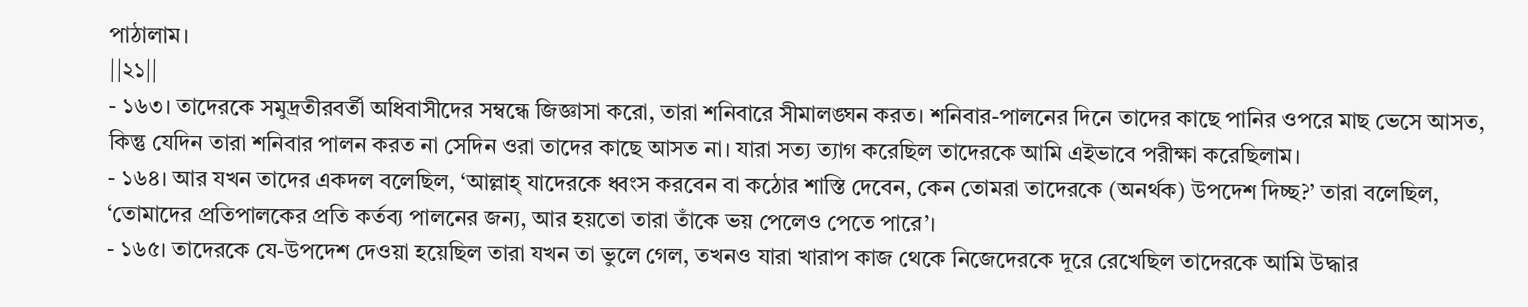পাঠালাম।
||২১||
- ১৬৩। তাদেরকে সমুদ্রতীরবর্তী অধিবাসীদের সম্বন্ধে জিজ্ঞাসা করো, তারা শনিবারে সীমালঙ্ঘন করত। শনিবার-পালনের দিনে তাদের কাছে পানির ওপরে মাছ ভেসে আসত, কিন্তু যেদিন তারা শনিবার পালন করত না সেদিন ওরা তাদের কাছে আসত না। যারা সত্য ত্যাগ করেছিল তাদেরকে আমি এইভাবে পরীক্ষা করেছিলাম।
- ১৬৪। আর যখন তাদের একদল বলেছিল, ‘আল্লাহ্ যাদেরকে ধ্বংস করবেন বা কঠোর শাস্তি দেবেন, কেন তোমরা তাদেরকে (অনর্থক) উপদেশ দিচ্ছ?’ তারা বলেছিল, ‘তোমাদের প্রতিপালকের প্রতি কর্তব্য পালনের জন্য, আর হয়তো তারা তাঁকে ভয় পেলেও পেতে পারে’।
- ১৬৫। তাদেরকে যে-উপদেশ দেওয়া হয়েছিল তারা যখন তা ভুলে গেল, তখনও যারা খারাপ কাজ থেকে নিজেদেরকে দূরে রেখেছিল তাদেরকে আমি উদ্ধার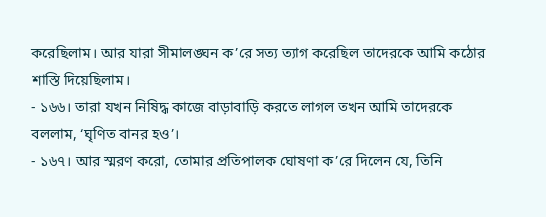করেছিলাম। আর যারা সীমালঙ্ঘন ক’রে সত্য ত্যাগ করেছিল তাদেরকে আমি কঠোর শাস্তি দিয়েছিলাম।
- ১৬৬। তারা যখন নিষিদ্ধ কাজে বাড়াবাড়ি করতে লাগল তখন আমি তাদেরকে বললাম, ‘ঘৃণিত বানর হও’।
- ১৬৭। আর স্মরণ করো, তোমার প্রতিপালক ঘোষণা ক’রে দিলেন যে, তিনি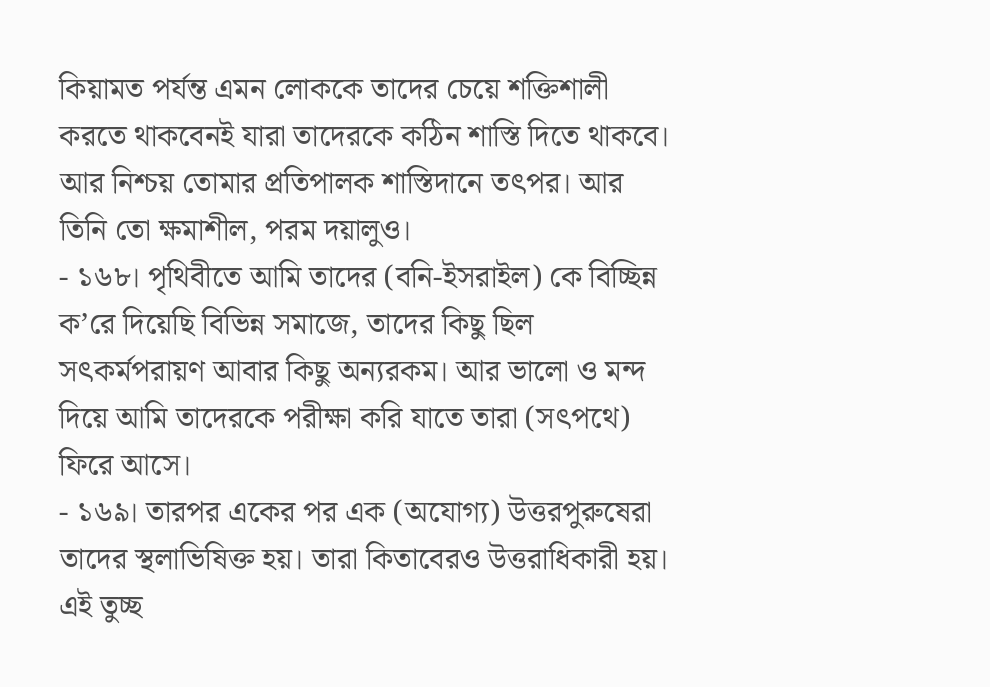কিয়ামত পর্যন্ত এমন লোককে তাদের চেয়ে শক্তিশালী করতে থাকবেনই যারা তাদেরকে কঠিন শাস্তি দিতে থাকবে। আর নিশ্চয় তোমার প্রতিপালক শাস্তিদানে তৎপর। আর তিনি তো ক্ষমাশীল, পরম দয়ালুও।
- ১৬৮। পৃথিবীতে আমি তাদের (বনি-ইসরাইল) কে বিচ্ছিন্ন ক’রে দিয়েছি বিভিন্ন সমাজে, তাদের কিছু ছিল সৎকর্মপরায়ণ আবার কিছু অন্যরকম। আর ভালো ও মন্দ দিয়ে আমি তাদেরকে পরীক্ষা করি যাতে তারা (সৎপথে) ফিরে আসে।
- ১৬৯। তারপর একের পর এক (অযোগ্য) উত্তরপুরুষেরা তাদের স্থলাভিষিক্ত হয়। তারা কিতাবেরও উত্তরাধিকারী হয়। এই তুচ্ছ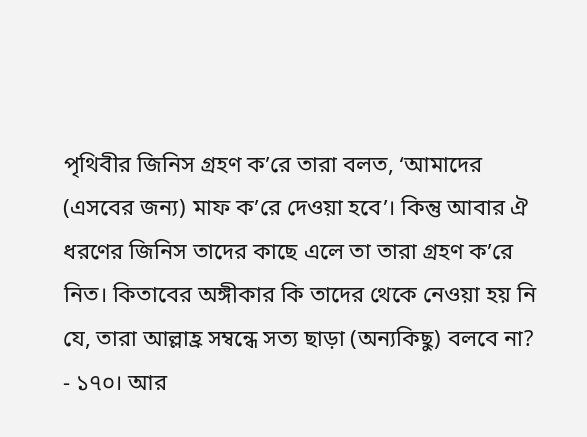পৃথিবীর জিনিস গ্রহণ ক’রে তারা বলত, ‘আমাদের (এসবের জন্য) মাফ ক’রে দেওয়া হবে’। কিন্তু আবার ঐ ধরণের জিনিস তাদের কাছে এলে তা তারা গ্রহণ ক’রে নিত। কিতাবের অঙ্গীকার কি তাদের থেকে নেওয়া হয় নি যে, তারা আল্লাহ্র সম্বন্ধে সত্য ছাড়া (অন্যকিছু) বলবে না?
- ১৭০। আর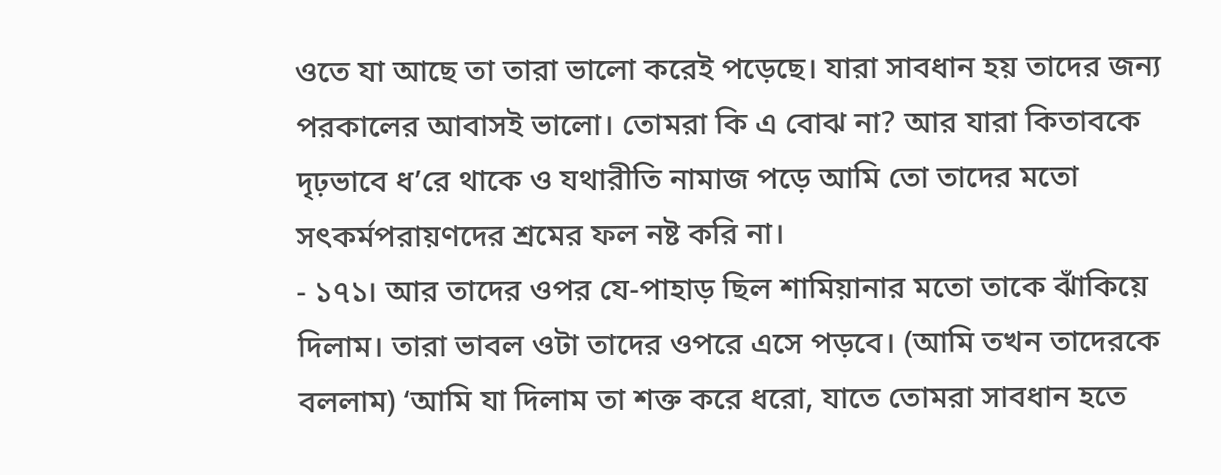ওতে যা আছে তা তারা ভালো করেই পড়েছে। যারা সাবধান হয় তাদের জন্য পরকালের আবাসই ভালো। তোমরা কি এ বোঝ না? আর যারা কিতাবকে দৃঢ়ভাবে ধ’রে থাকে ও যথারীতি নামাজ পড়ে আমি তো তাদের মতো সৎকর্মপরায়ণদের শ্রমের ফল নষ্ট করি না।
- ১৭১। আর তাদের ওপর যে-পাহাড় ছিল শামিয়ানার মতো তাকে ঝাঁকিয়ে দিলাম। তারা ভাবল ওটা তাদের ওপরে এসে পড়বে। (আমি তখন তাদেরকে বললাম) ‘আমি যা দিলাম তা শক্ত করে ধরো, যাতে তোমরা সাবধান হতে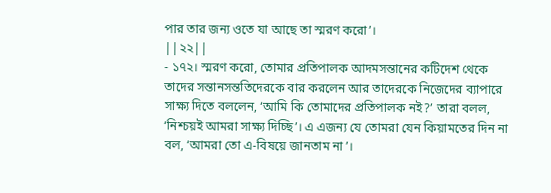পার তার জন্য ওতে যা আছে তা স্মরণ করো’।
||২২||
- ১৭২। স্মরণ করো, তোমার প্রতিপালক আদমসন্তানের কটিদেশ থেকে তাদের সন্তানসন্ততিদেরকে বার করলেন আর তাদেরকে নিজেদের ব্যাপারে সাক্ষ্য দিতে বললেন, ‘আমি কি তোমাদের প্রতিপালক নই?’ তারা বলল, ‘নিশ্চয়ই আমরা সাক্ষ্য দিচ্ছি’। এ এজন্য যে তোমরা যেন কিয়ামতের দিন না বল, ‘আমরা তো এ-বিষয়ে জানতাম না’।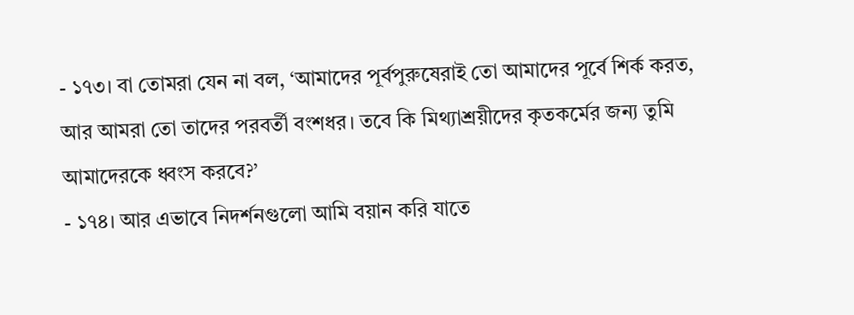- ১৭৩। বা তোমরা যেন না বল, ‘আমাদের পূর্বপুরুষেরাই তো আমাদের পূর্বে শির্ক করত, আর আমরা তো তাদের পরবর্তী বংশধর। তবে কি মিথ্যাশ্রয়ীদের কৃতকর্মের জন্য তুমি আমাদেরকে ধ্বংস করবে?’
- ১৭৪। আর এভাবে নিদর্শনগুলো আমি বয়ান করি যাতে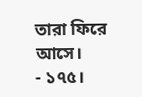তারা ফিরে আসে।
- ১৭৫।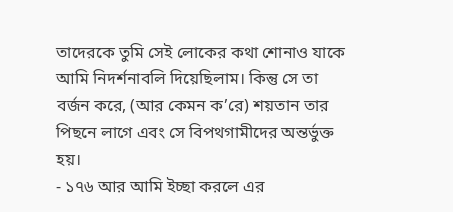তাদেরকে তুমি সেই লোকের কথা শোনাও যাকে আমি নিদর্শনাবলি দিয়েছিলাম। কিন্তু সে তা বর্জন করে, (আর কেমন ক’রে) শয়তান তার পিছনে লাগে এবং সে বিপথগামীদের অন্তর্ভুক্ত হয়।
- ১৭৬ আর আমি ইচ্ছা করলে এর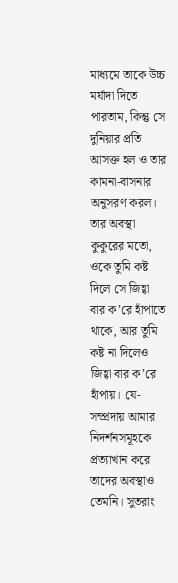মাধ্যমে তাকে উচ্চ মর্যাদা দিতে পারতাম, কিন্তু সে দুনিয়ার প্রতি আসক্ত হল ও তার কামনা-বাসনার অনুসরণ করল। তার অবস্থা কুকুরের মতো, ওকে তুমি কষ্ট দিলে সে জিহ্বা বার ক’রে হাঁপাতে থাকে, আর তুমি কষ্ট না দিলেও জিহ্বা বার ক’রে হাঁপায়। যে-সম্প্রদায় আমার নিদর্শনসমূহকে প্রত্যাখান করে তাদের অবস্থাও তেমনি। সুতরাং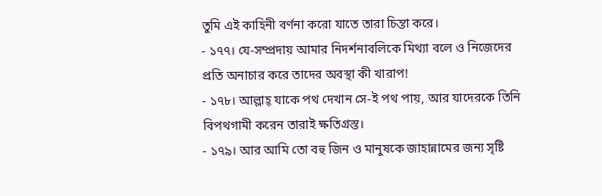তুমি এই কাহিনী বর্ণনা করো যাতে তারা চিন্তা করে।
- ১৭৭। যে-সম্প্রদায় আমার নিদর্শনাবলিকে মিথ্যা বলে ও নিজেদের প্রতি অনাচার করে তাদের অবস্থা কী খারাপ!
- ১৭৮। আল্লাহ্ যাকে পথ দেখান সে-ই পথ পায়, আর যাদেরকে তিনি বিপথগামী করেন তারাই ক্ষতিগ্রস্ত।
- ১৭৯। আর আমি তো বহু জিন ও মানুষকে জাহান্নামের জন্য সৃষ্টি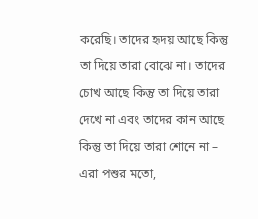করেছি। তাদের হৃদয় আছে কিন্তু তা দিয়ে তারা বোঝে না। তাদের চোখ আছে কিন্তু তা দিয়ে তারা দেখে না এবং তাদের কান আছে কিন্তু তা দিয়ে তারা শোনে না – এরা পশুর মতো,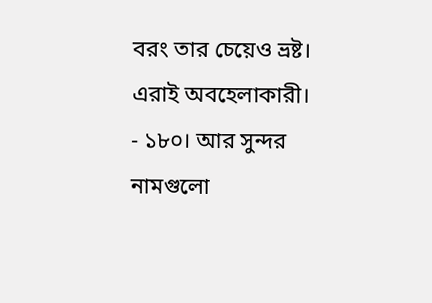বরং তার চেয়েও ভ্রষ্ট। এরাই অবহেলাকারী।
- ১৮০। আর সুন্দর নামগুলো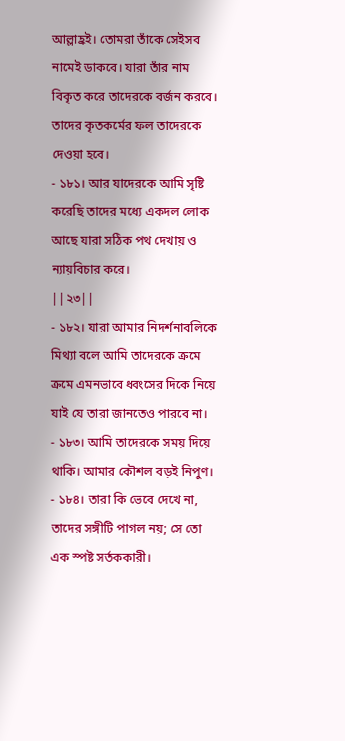আল্লাহ্রই। তোমরা তাঁকে সেইসব নামেই ডাকবে। যারা তাঁর নাম বিকৃত করে তাদেরকে বর্জন করবে। তাদের কৃতকর্মের ফল তাদেরকে দেওয়া হবে।
- ১৮১। আর যাদেরকে আমি সৃষ্টি করেছি তাদের মধ্যে একদল লোক আছে যারা সঠিক পথ দেখায় ও ন্যায়বিচার করে।
||২৩||
- ১৮২। যারা আমার নিদর্শনাবলিকে মিথ্যা বলে আমি তাদেরকে ক্রমে ক্রমে এমনভাবে ধ্বংসের দিকে নিয়ে যাই যে তারা জানতেও পারবে না।
- ১৮৩। আমি তাদেরকে সময় দিয়ে থাকি। আমার কৌশল বড়ই নিপুণ।
- ১৮৪। তারা কি ভেবে দেখে না, তাদের সঙ্গীটি পাগল নয়; সে তো এক স্পষ্ট সর্তককারী।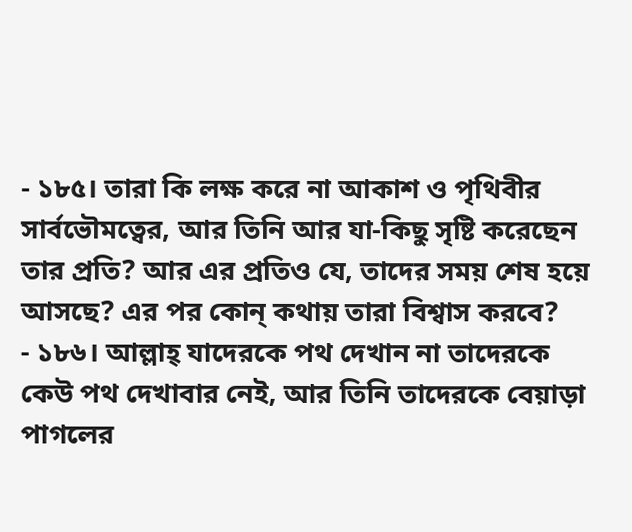- ১৮৫। তারা কি লক্ষ করে না আকাশ ও পৃথিবীর সার্বভৌমত্বের, আর তিনি আর যা-কিছু সৃষ্টি করেছেন তার প্রতি? আর এর প্রতিও যে, তাদের সময় শেষ হয়ে আসছে? এর পর কোন্ কথায় তারা বিশ্বাস করবে?
- ১৮৬। আল্লাহ্ যাদেরকে পথ দেখান না তাদেরকে কেউ পথ দেখাবার নেই, আর তিনি তাদেরকে বেয়াড়া পাগলের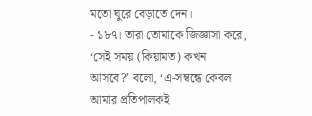মতো ঘুরে বেড়াতে দেন।
- ১৮৭। তারা তোমাকে জিজ্ঞাসা করে, ‘সেই সময় (কিয়ামত) কখন আসবে?’ বলো, ‘এ-সম্বন্ধে কেবল আমার প্রতিপালকই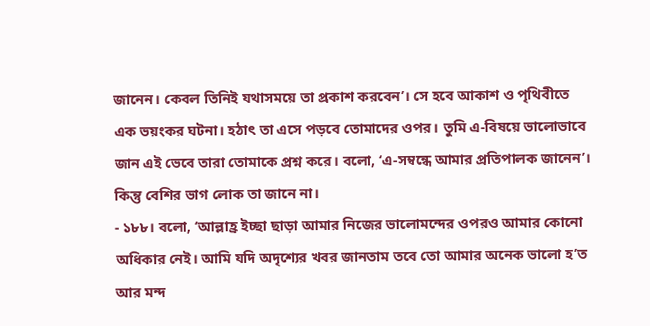জানেন। কেবল তিনিই যথাসময়ে তা প্রকাশ করবেন’। সে হবে আকাশ ও পৃথিবীতে এক ভয়ংকর ঘটনা। হঠাৎ তা এসে পড়বে তোমাদের ওপর। তুমি এ-বিষয়ে ভালোভাবে জান এই ভেবে তারা তোমাকে প্রশ্ন করে। বলো, ‘এ-সম্বন্ধে আমার প্রতিপালক জানেন’। কিন্তু বেশির ভাগ লোক তা জানে না।
- ১৮৮। বলো, ‘আল্লাহ্র ইচ্ছা ছাড়া আমার নিজের ভালোমন্দের ওপরও আমার কোনো অধিকার নেই। আমি যদি অদৃশ্যের খবর জানতাম তবে তো আমার অনেক ভালো হ’ত আর মন্দ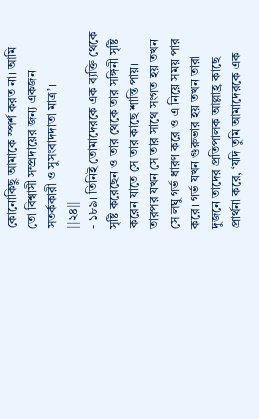কোনোকিছু আমাকে স্পর্শ করত না। আমি তো বিশ্বাসী সম্প্রদায়ের জন্য একজন সতর্ককারী ও সুসংবাদদাতা মাত্র’।
||২৪||
- ১৮৯। তিনিই তোমাদেরকে এক ব্যক্তি থেকে সৃষ্টি করেছেন ও তার থেকে তার সঙ্গিনী সৃষ্টি করেন যাতে সে তার কাছে শান্তি পায়। তারপর যখন সে তার সাথে সংগত হয় তখন সে লঘু গর্ভ ধারণ করে ও এ নিয়ে সময় পার করে। গর্ভ যখন গুরুভার হয় তখন তারা দুজনে তাদের প্রতিপালক আল্লাহ্র কাছে প্রার্থনা করে, ‘যদি তুমি আমাদেরকে এক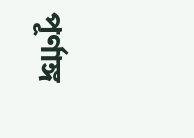পূর্ণাঙ্গ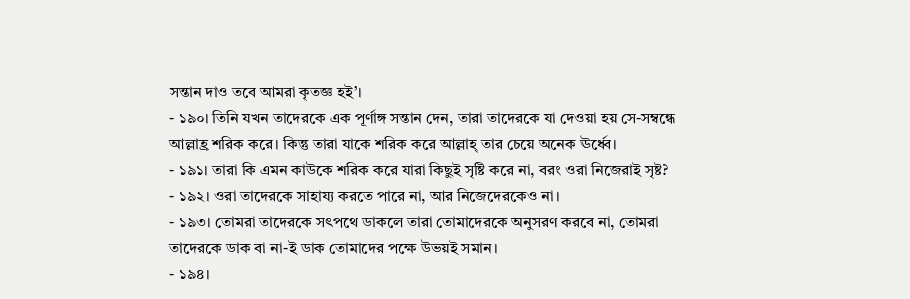সন্তান দাও তবে আমরা কৃতজ্ঞ হই’।
- ১৯০। তিনি যখন তাদেরকে এক পূর্ণাঙ্গ সন্তান দেন, তারা তাদেরকে যা দেওয়া হয় সে-সম্বন্ধে আল্লাহ্র শরিক করে। কিন্তু তারা যাকে শরিক করে আল্লাহ্ তার চেয়ে অনেক ঊর্ধ্বে।
- ১৯১। তারা কি এমন কাউকে শরিক করে যারা কিছুই সৃষ্টি করে না, বরং ওরা নিজেরাই সৃষ্ট?
- ১৯২। ওরা তাদেরকে সাহায্য করতে পারে না, আর নিজেদেরকেও না।
- ১৯৩। তোমরা তাদেরকে সৎপথে ডাকলে তারা তোমাদেরকে অনুসরণ করবে না, তোমরা তাদেরকে ডাক বা না-ই ডাক তোমাদের পক্ষে উভয়ই সমান।
- ১৯৪।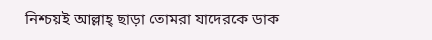নিশ্চয়ই আল্লাহ্ ছাড়া তোমরা যাদেরকে ডাক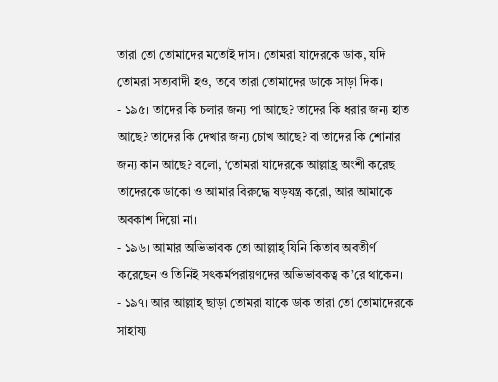তারা তো তোমাদের মতোই দাস। তোমরা যাদেরকে ডাক, যদি তোমরা সত্যবাদী হও, তবে তারা তোমাদের ডাকে সাড়া দিক।
- ১৯৫। তাদের কি চলার জন্য পা আছে? তাদের কি ধরার জন্য হাত আছে? তাদের কি দেখার জন্য চোখ আছে? বা তাদের কি শোনার জন্য কান আছে? বলো, ‘তোমরা যাদেরকে আল্লাহ্র অংশী করেছ তাদেরকে ডাকো ও আমার বিরুদ্ধে ষড়যন্ত্র করো, আর আমাকে অবকাশ দিয়ো না।
- ১৯৬। আমার অভিভাবক তো আল্লাহ্ যিনি কিতাব অবতীর্ণ করেছেন ও তিনিই সৎকর্মপরায়ণদের অভিভাবকত্ব ক’রে থাকেন।
- ১৯৭। আর আল্লাহ্ ছাড়া তোমরা যাকে ডাক তারা তো তোমাদেরকে সাহায্য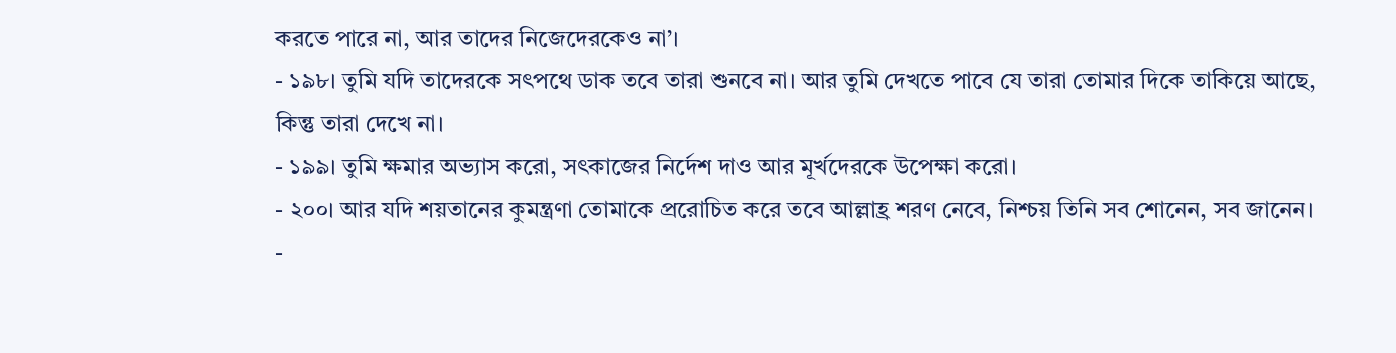করতে পারে না, আর তাদের নিজেদেরকেও না’।
- ১৯৮। তুমি যদি তাদেরকে সৎপথে ডাক তবে তারা শুনবে না। আর তুমি দেখতে পাবে যে তারা তোমার দিকে তাকিয়ে আছে, কিন্তু তারা দেখে না।
- ১৯৯। তুমি ক্ষমার অভ্যাস করো, সৎকাজের নির্দেশ দাও আর মূর্খদেরকে উপেক্ষা করো।
- ২০০। আর যদি শয়তানের কুমন্ত্রণা তোমাকে প্ররোচিত করে তবে আল্লাহ্র শরণ নেবে, নিশ্চয় তিনি সব শোনেন, সব জানেন।
-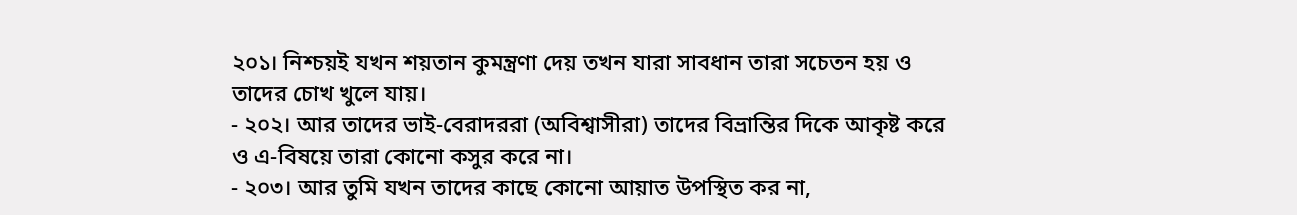২০১। নিশ্চয়ই যখন শয়তান কুমন্ত্রণা দেয় তখন যারা সাবধান তারা সচেতন হয় ও তাদের চোখ খুলে যায়।
- ২০২। আর তাদের ভাই-বেরাদররা (অবিশ্বাসীরা) তাদের বিভ্রান্তির দিকে আকৃষ্ট করে ও এ-বিষয়ে তারা কোনো কসুর করে না।
- ২০৩। আর তুমি যখন তাদের কাছে কোনো আয়াত উপস্থিত কর না,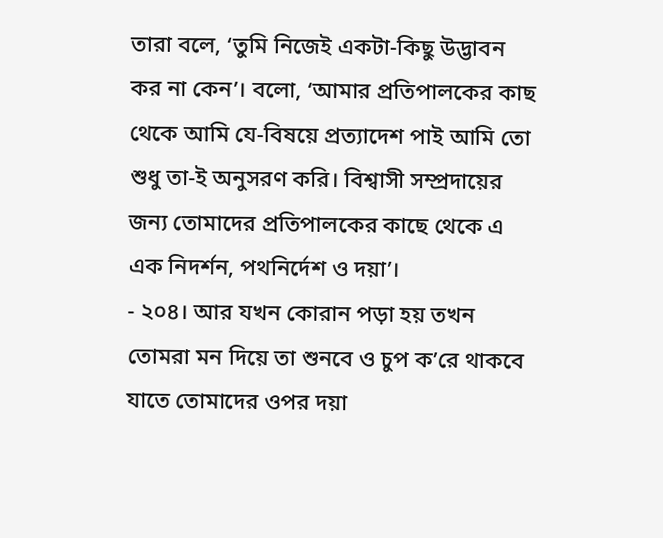তারা বলে, ‘তুমি নিজেই একটা-কিছু উদ্ভাবন কর না কেন’। বলো, ‘আমার প্রতিপালকের কাছ থেকে আমি যে-বিষয়ে প্রত্যাদেশ পাই আমি তো শুধু তা-ই অনুসরণ করি। বিশ্বাসী সম্প্রদায়ের জন্য তোমাদের প্রতিপালকের কাছে থেকে এ এক নিদর্শন, পথনির্দেশ ও দয়া’।
- ২০৪। আর যখন কোরান পড়া হয় তখন তোমরা মন দিয়ে তা শুনবে ও চুপ ক’রে থাকবে যাতে তোমাদের ওপর দয়া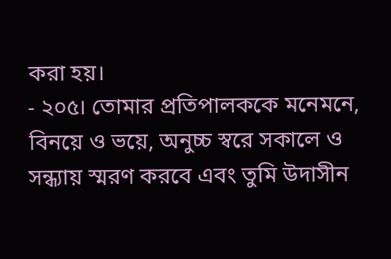করা হয়।
- ২০৫। তোমার প্রতিপালককে মনেমনে, বিনয়ে ও ভয়ে, অনুচ্চ স্বরে সকালে ও সন্ধ্যায় স্মরণ করবে এবং তুমি উদাসীন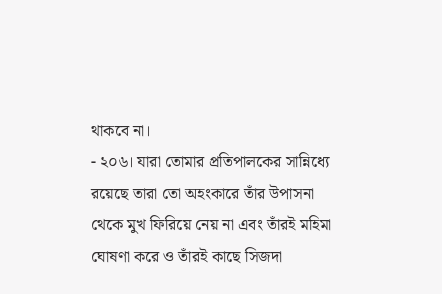থাকবে না।
- ২০৬। যারা তোমার প্রতিপালকের সান্নিধ্যে রয়েছে তারা তো অহংকারে তাঁর উপাসনা থেকে মুখ ফিরিয়ে নেয় না এবং তাঁরই মহিমা ঘোষণা করে ও তাঁরই কাছে সিজদা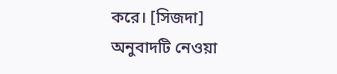করে। [সিজদা]
অনুবাদটি নেওয়া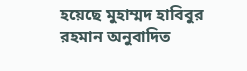হয়েছে মুহাম্মদ হাবিবুর রহমান অনুবাদিত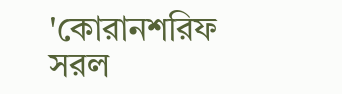'কোরানশরিফ সরল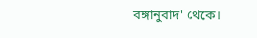বঙ্গানুবাদ' থেকে।